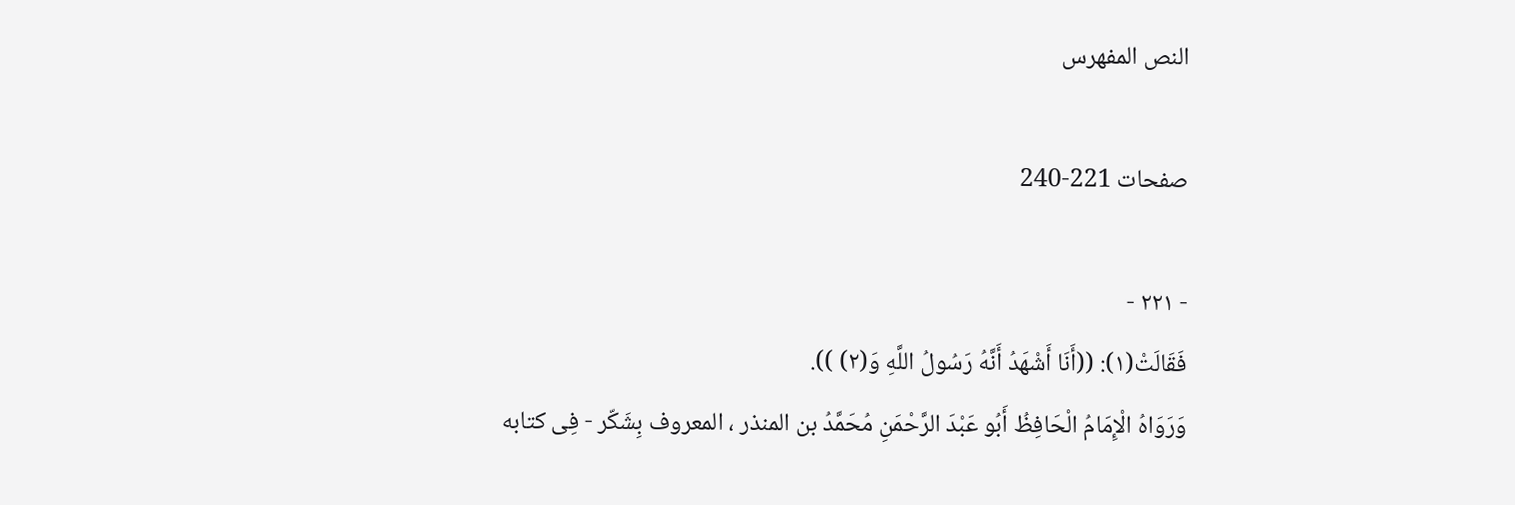النص المفهرس

صفحات 221-240

- ٢٢١ -
فَقَالَتْ(١): ((أَنَا أَشْهَدُ أَنَّهُ رَسُولُ اللَّهِ وَ(٢) )).
وَرَوَاهُ الْإِمَامُ الْحَافِظُ أَبُو عَبْدَ الرَّحْمَنِ مُحَمَّدُ بن المنذر ، المعروف بِشَكّر - فِى كتابه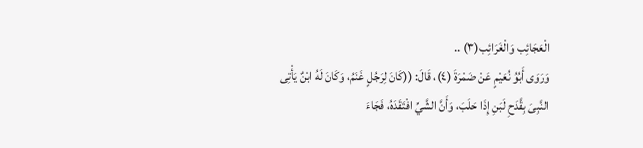الْعَجَائِب وَالْغَرَائِب(٣) ..
وَرَوَى أَبُوُ نُعَيْمٍ عَنْ ضَمْرَةَ (٤)، قَالَ: ((كَانَ لِرَجُلٍ غَنَمُ، وَكَانَ لَهُ ابْنٌ يَأْتِى
النَّبِىَ بِقَّدَحِ لَبَنِ إِذَا حَلَبَ، وَأَنَّ الشَّيِّ افْتَقَدَهُ، فَجَاءَ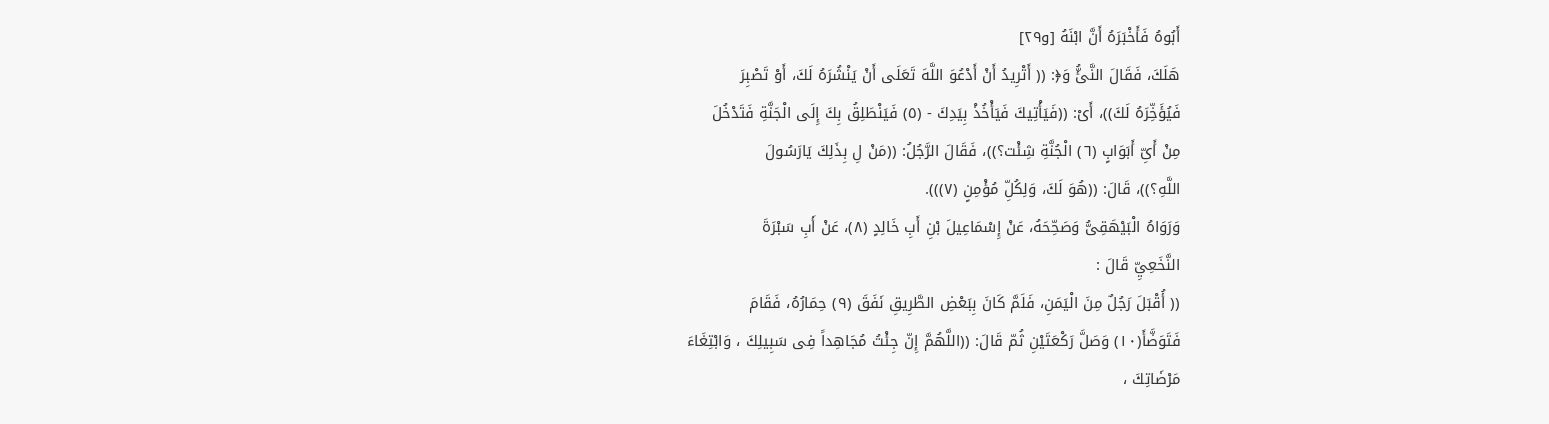أَبُوهُ فَأَخْبَرَهُ أَنَّ ابْنَهُ [و٢٩]
هَلَكَ، فَقَالَ النَّئُّ وَ﴿: (( أَتْرِيدُ أَنْ أَدْعُوَ اللَّهَ تَعَلَى أَنْ يَنْشُرَهُ لَكَ، أَوْ تَصْبِرَ
فَيُؤَخِّرَهُ لَكَ))، أَىْ: ((فَيَأْتِيكَ فَيَأْخُذْ بِيَدِكَ - (٥) فَيَنْطَلِقُ بِكَ إِلَى الْجَنَّةِ فَتَدْخُلَ
مِنْ أَىِّ أَبَوَابٍ (٦) الْجُنَّةِ شِئْت؟))، فَقَالَ الرَّجُلُ: ((مَنْ لِ بِذَلِكَ يَارَسُولَ
اللَّهِ؟))، قَالَ: ((هُوَ لَكَ، وَلِكُلِّ مُؤْمِنٍ (٧))).
وَرَوَاهُ الْبَيْهَقِىُّ وَصَحِّحَهُ، عَنْ إِسْمَاعِيلَ بْنِ أَبِ خَالِدٍ (٨)، عَنْ أَبِ سَبْرَةَ
النَّخَعِيِّ قَالَ :
(( أُقْبَلَ رَجُلٌ مِنَ الْيَمَنِ، فَلَمَّ كَانَ بِبَعْضِ الطَّرِيقِ نَفَقَ (٩) حِمَارُهُ، فَقَامَ
فَتَوَضَّأَ(١٠) وَصَلَّ رَكْعَتَيْنِ ثُمّ قَالَ: ((اللَّهُمَّ إِنّ جِئْتُ مُجَاهِداً فِى سَبِيلِكَ ، وَابْتِغَاءَ
مَرْضَاتِكَ ،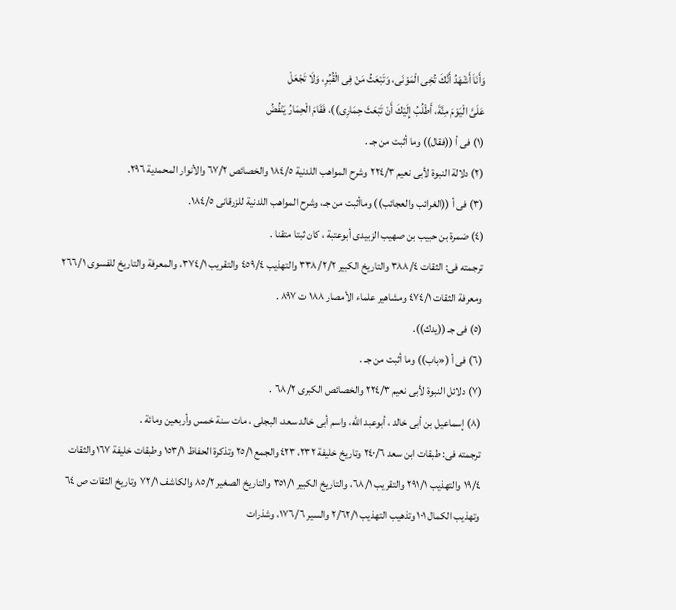وَأَنَاَ أَشْهَدُ أَنَّكَ تُخِى الْمَوْنَى، وَتَبْعَثُ مَنْ فِى الْقُبُرِ، وَلَا تَجْعَلْ
عَلَىَّ الْيَوْمَ مِنَّةَ، أَطْلُبُ إِلَيْكَ أَنْ تَبْعَثَ حِمَارِى))، فَقَامَ الْحِمَارُ يَنْفُضُ
(١) فى أ ((فقال)) وما أثبت من جـ .
(٢) دلالة النبوة لأبى نعيم ٢٢٤/٣ وشرح المواهب اللدنية ١٨٤/٥ والخصائص ٦٧/٢ والأنوار المحمدية ٢٩٦.
(٣) فى أ ((الغرائب والعجائب)) وماأثبت من جـ، وشرح المواهب اللدنية للزرقانى ١٨٤/٥.
(٤) ضمرة بن حبيب بن صهيب الزبيدى أبوعتبة ، كان ثبتا متقنا .
ترجمته فى: الثقات ٣٨٨/٤ والتاريخ الكبير ٣٣٨/٢/٢ والتهذيب ٤٥٩/٤ والتقريب ٣٧٤/١، والمعرفة والتاريخ للفسوى ٢٦٦/١
ومعرفة الثقات ٤٧٤/١ ومشاهير علماء الأمصار ١٨٨ ت ٨٩٧ .
(٥) فى جـ ((يدك)).
(٦) فى أ («باب)) وما أثبت من جـ .
(٧) دلائل النبوة لأبى نعيم ٢٢٤/٣ والخصائص الكبرى ٦٨/٢ .
(٨) إسماعيل بن أبى خالد ، أبوعبد الله، واسم أبى خالد سعد، البجلى ، مات سنة خمس وأربعين ومائة .
ترجمته فى: طبقات ابن سعد ٢٤٠/٦ وتاريخ خليفة ٢٣٢، ٤٢٣ والجمع ٢٥/١ وتذكرة الحفاظ ١٥٣/١ وطبقات خليفة ١٦٧ والثقات
١٩/٤ والتهذيب ٢٩١/١ والتقريب ٦٨/١، والتاريخ الكبير ٣٥١/١ والتاريخ الصغير ٨٥/٢ والكاشف ٧٢/١ وتاريخ الثقات ص ٦٤
وتهذيب الكمال ١٠١ وتذهيب التهذيب ٢/٦٢/١ والسير ١٧٦/٦، وشذرات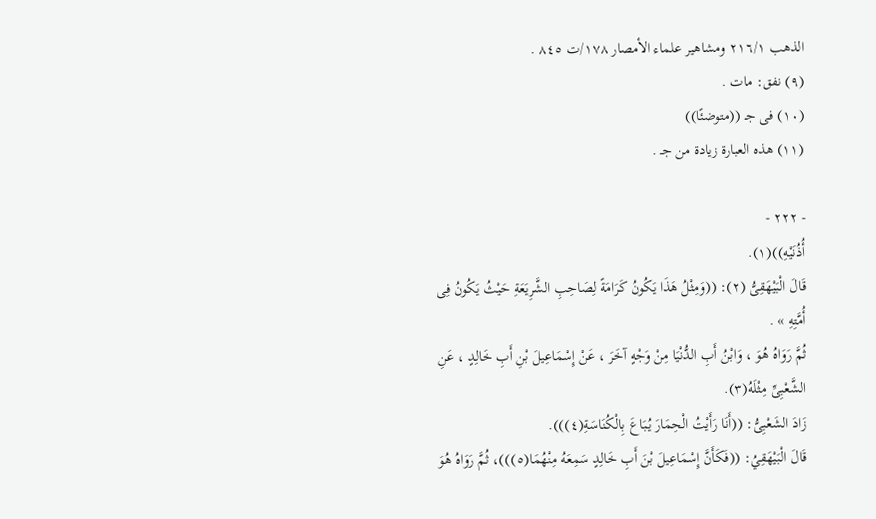الذهب ٢١٦/١ ومشاهير علماء الأمصار ١٧٨/ت ٨٤٥ .
(٩) نفق: مات .
(١٠) فى جـ ((متوضئًا))
(١١) هذه العبارة زيادة من جـ .

- ٢٢٢ -
أُذُنَيْهِ))(١).
قَالَ الْبَيْهَقِىُّ (٢): ((وَمِثْلُ هَذَا يَكُونُ كَرَامَةً لِصَاحِبِ الشَّرِيَعَةِ حَيْثُ يَكُونُ فِى
أُمَّتِهِ » .
ثُمَّ رَوَاهُ هُوَ ، وَابْنُ أَبِ الدُّنْيَا مِنْ وَجْهٍ آخَرَ ، عَنْ إِسْمَاعِيلَ بْنِ أَبِ خَالِدٍ ، عَنِ
الشَّعْبِىِّ مِثْلَهُ(٣).
زَادَ الشَعْبِىُّ: ((أَنَا رَأَيْتُ الْحِمَارَ يُبَاعَ بِالْكُنَاسَةِ(٤))).
قَالَ الْبَيْهَقِيُ: ((فَكَأَنَّ إِسْمَاعِيلَ بْنَ أَبِ خَالِدٍ سَمِعَهُ مِنْهُمَا(٥)))، ثُمَّ رَوَاهُ هُوَ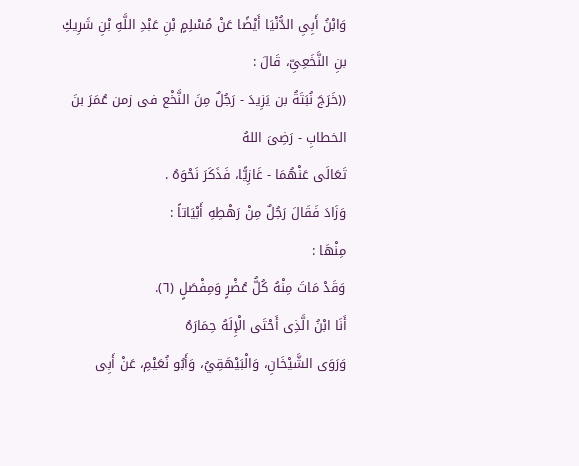وَابْنُ أَبِىِ الدُّنْيَا أَيْضًا عَنْ مُسْلِمٍ بْنِ عَبْدِ اللَّهِ بْنِ شَرِيكِ بنِ النَّخَعِىِّ، قَالَ :
((خَرَجَ نُبَتَةُ بن يَزِيدَ - رَجُلٌ مِنَ النَّخْع فى زمن عُمَرَ بنَ الخطابِ - رَضِىَ اللهُ
تَعَالَى عَنْهُمَا - غَازِيًّا، فَذَكَرَ نَحْوَهُ .
وَزَادَ فَقَالَ رَجُلٌ مِنْ رَهْطِهِ أَبْيَاتاً :
مِنْهَا :
وَقَدْ مَاتَ مِنْهُ كُلُّ عُضْرٍ وَمِفْصَلٍ (٦).
أَنَا ابْنُ الَّذِى أَحْتَى الْإِلَهُ حِمَارَهُ
وَرَوَى الشَّيْخَانِ، وَالْبَيْهَقِيُ، وَأَبُو نُعَيْمِ، عَنْ أَبِى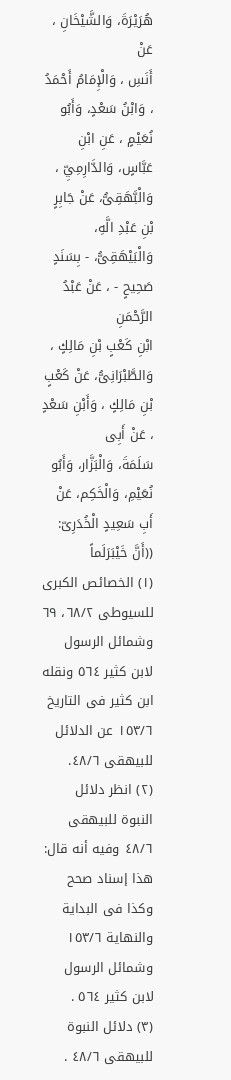هُرَيْرَةَ، وَالشَّيْخَانِ ، عَنْ
أَنَسِ ، وَالْإِمَامُ أَحْمَدُ ، وَابْنُ سَعْدٍ، وَأَبُو نُعَيْمٍ ، عَنِ ابْنِ عَبَّاسٍ، وَالدَّارِمِيِّ ،
وَالْبَّهَقِىُّ، عَنْ جَابِرٍ بْنِ عَبْدِ الَّهِ، وَالْبَيْهَقِىُّ، - بِسَنَدٍ صَحِيحٍ - ، عَنْ عَبْدُ الرَّحْمَنِ
ابْنِ كَعْبٍ بْنِ مَالِكٍ ، وَالطَّبْرَانِىُّ، عَنْ كَعْبٍ بْنِ مَالِكٍ ، وَأَبْنِ سَعْدٍ ، عَنْ أَبِى
سَلَمَةَ، وَالْبَزَّار، وَأَبُو نُعَيْمِ، وَالْخَكِم، عَنْ أَبِ سَعِيدٍ الْخُدَرِىّ: ((أَنَّ خَيْبَرَلَماً
(١) الخصائص الكبرى للسيوطى ٦٨/٢، ٦٩ وشمائل الرسول لابن كثير ٥٦٤ ونقله ابن كثير فى التاريخ ١٥٣/٦ عن الدلائل للبيهقى ٤٨/٦.
(٢) انظر دلائل النبوة للبيهقى ٤٨/٦ وفيه أنه قال: هذا إسناد صحح وكذا فى البداية والنهاية ١٥٣/٦ وشمائل الرسول لابن كثير ٥٦٤ .
(٣) دلائل النبوة للبيهقى ٤٨/٦ .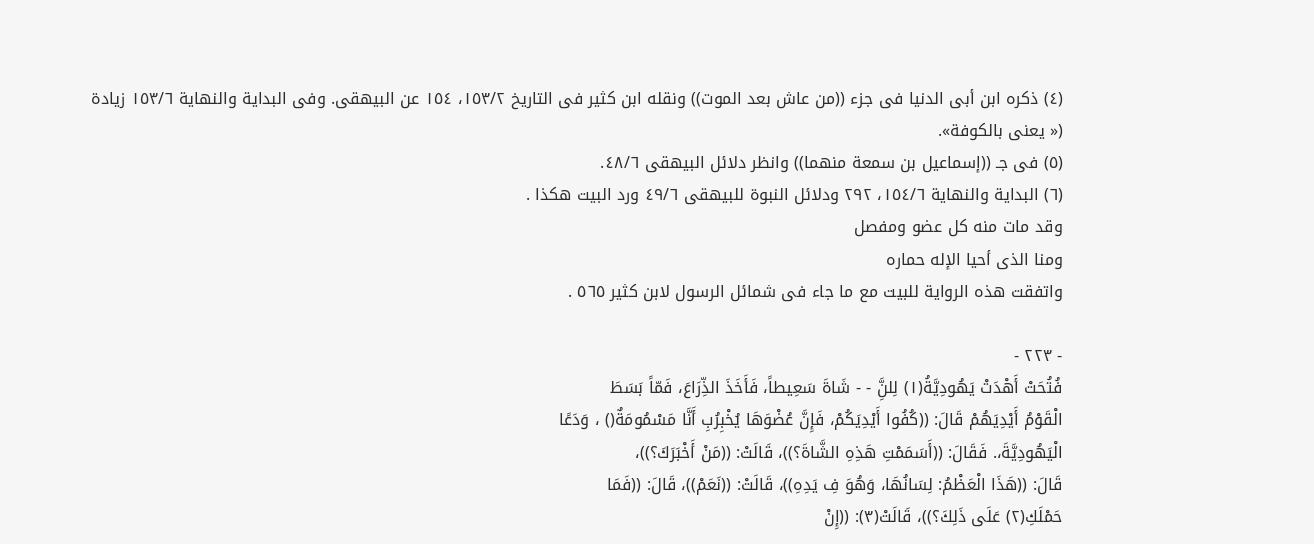(٤) ذكره ابن أبى الدنيا فى جزء ((من عاش بعد الموت)) ونقله ابن كثير فى التاريخ ١٥٣/٢، ١٥٤ عن البيهقى. وفى البداية والنهاية ١٥٣/٦ زيادة
(« يعنى بالكوفة».
(٥) فى جـ ((إسماعيل بن سمعة منهما)) وانظر دلائل البيهقى ٤٨/٦.
(٦) البداية والنهاية ١٥٤/٦، ٢٩٢ ودلائل النبوة للبيهقى ٤٩/٦ ورد البيت هكذا .
وقد مات منه كل عضو ومفصل
ومنا الذى أحيا الإله حماره
واتفقت هذه الرواية للبيت مع ما جاء فى شمائل الرسول لابن كثير ٥٦٥ .

- ٢٢٣ -
فُتُحَتْ أَهْدَتْ يَهُودِيَّةُ(١) لِلنَِّ - - شَاةَ سَعِيطاً، فَأَخَذَ الذِّرَاعَ، فَمّاً بَسَطَ
الْقَوْمُ أَيْدِيَهُمْ قَالَ: ((كُفُوا أَيْدِيَكُمْ، فَإِنَّ عُضْوَهَا يُخْبِرُبِ أَنَّا مَسْمُومَةٌ() ، وَدَعًا
الْيَهُودِيَّةَ،. فَقَالَ: ((أَسَمَمْتِ هَذِهِ الشَّاةَ؟))، قَالَتْ: ((مَنْ أَخْبَرَكَ؟))،
قَالَ: ((هَذَا الْعَظْمُ: لِسَانُهَا، وَهُوَ فِ يَدِهِ))، قَالَتْ: ((نَعَمْ))، قَالَ: ((فَمَا
حَمْلَكِ(٢) عَلَى ذَلِكَ؟))، قَالَتْ(٣): ((إِنْ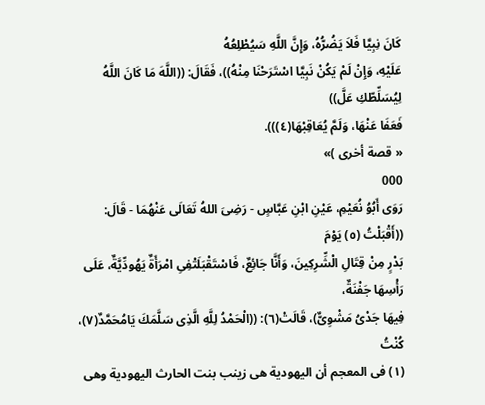كَانَ نِبِيَّا فَلاَ يَضُرُّهُ، وَإِنَّ اللَّهِ سَيُطْلِعُهُ
عَلَيْهِ، وَإِنْ لَمْ يَكُنْ نَبِيَّا اسْتَرَحْنَا مِنْهُ))، فَقَالَ: ((اللَّهَ مَا كَانَ اللَّهُ لِيُسَلِّطّكِ عَلَّ))
فَعَفَا عَنْهَا، وَلَمَّ يُعَاقِبْهَا(٤))).
« قصة أخرى )»
000
رَوَى أَبُوُ نُعَيْمِ، عَيْنِ ابْنِ عَبَّاسٍ - رَضِىَ اللهُ تَعَالَى عَنْهُمَا - قَالَ: ((أَقْبَلْتُ (٥) يَوْمَ
بَدْرٍ مِنْ قِتَالِ الْشِّرِكِينَ، وَأَنَّا جَائِعٌ، فَاسْتَقْبَلَتْفِىِ امْرَأَةٌ يَهُودِّيَّةٌ، عَلَى رَأْسِهَا جَفْنَةٌ،
فِيهَا جَدْىُ مَشْوِىٌّ)، قَالَتْ(٦): ((الْحَمْدُ لِلَّهِ الَّذِى سَلَّمَكَ يَامُحَمَّدٌ(٧)، كُنْتُ
(١) فى المعجم أن اليهودية هى زينب بنت الحارث اليهودية وهى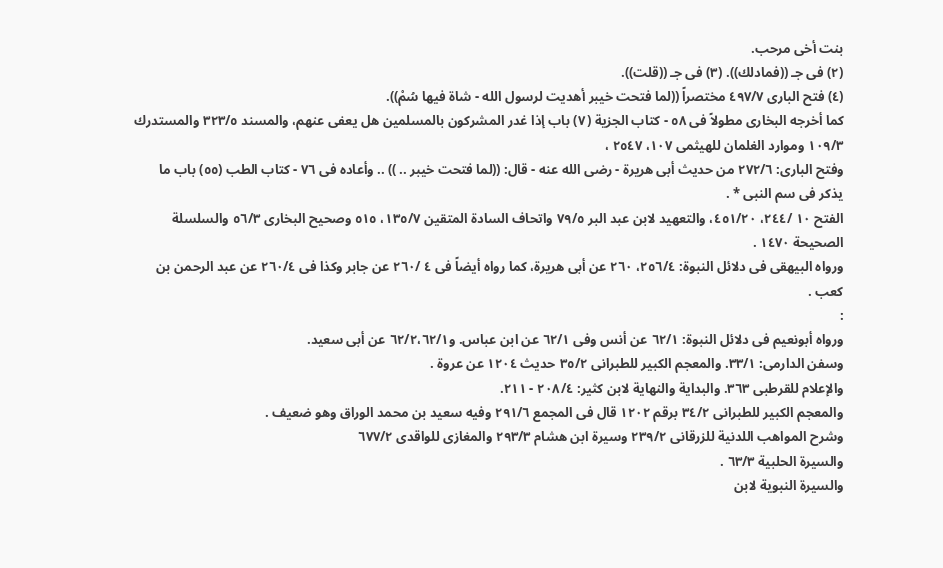بنت أخى مرحب.
(٢) فى جـ ((فمادلك)). (٣) فى جـ ((قلت)).
(٤) فتح البارى ٤٩٧/٧ مختصراً ((لما فتحت خيبر أهديت لرسول الله - شاة فيها سُمْ)).
كما أخرجه البخارى مطولاً فى ٥٨ - كتاب الجزية (٧) باب إذا غدر المشركون بالمسلمين هل يعفى عنهم، والمسند ٣٢٣/٥ والمستدرك
١٠٩/٣ وموارد الغلمان للهيثمى ١٠٧، ٢٥٤٧ ،
وفتح البارى: ٢٧٢/٦ من حديث أبى هريرة - رضى الله عنه - قال: ((لما فتحت خيبر .. )) .. وأعاده فى ٧٦ - كتاب الطب (٥٥) باب ما
يذكر فى سم النبى * .
الفتح ١٠ /٢٤٤، ٤٥١/٢٠، والتعهيد لابن عبد البر ٧٩/٥ واتحاف السادة المتقين ١٣٥/٧، ٥١٥ وصحيح البخارى ٥٦/٣ والسلسلة
الصحيحة ١٤٧٠ .
ورواه البيهقى فى دلائل النبوة: ٢٥٦/٤، ٢٦٠ عن أبى هريرة، كما رواه أيضاً فى ٤ /٢٦٠ عن جابر وكذا فى ٢٦٠/٤ عن عبد الرحمن بن
كعب .
:
ورواه أبونعيم فى دلائل النبوة: ٦٢/١ عن أنس وفى ٦٢/١ عن ابن عباس. و٦٢/٢،٦٢/١ عن أبى سعيد.
وسفن الدارمى: ٣٣/١. والمعجم الكبير للطبرانى ٣٥/٢ حديث ١٢٠٤ عن عروة .
والإعلام للقرطبى ٣٦٣. والبداية والنهاية لابن كثير: ٢٠٨/٤ - ٢١١.
والمعجم الكبير للطبرانى ٣٤/٢ برقم ١٢٠٢ قال فى المجمع ٢٩١/٦ وفيه سعيد بن محمد الوراق وهو ضعيف .
وشرح المواهب اللدنية للزرقانى ٢٣٩/٢ وسيرة ابن هشام ٢٩٣/٣ والمغازى للواقدى ٦٧٧/٢
والسيرة الحلبية ٦٣/٣ .
والسيرة النبوية لابن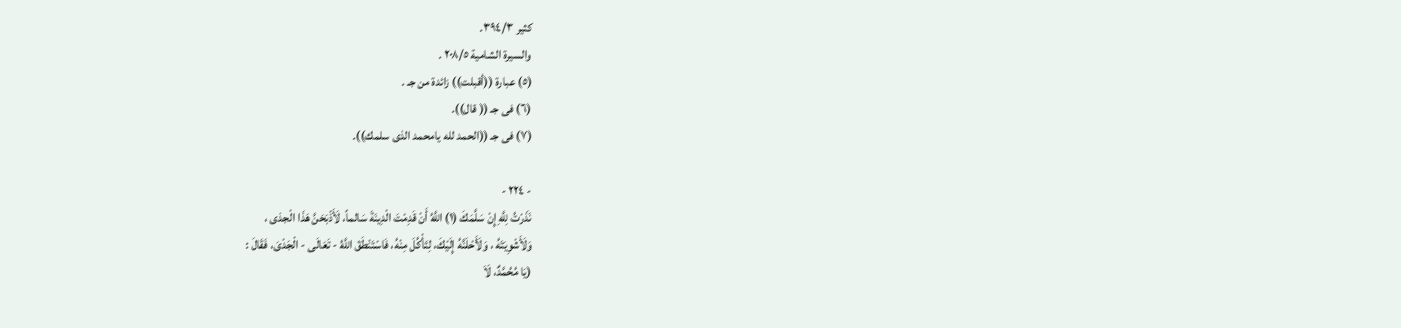كثير ٣٩٤/٣.
والسيرة الشامية ٢٠٨/٥ .
(٥) عبارة ((أقبلت)) زائدة من جـ .
(٦) فى جـ (( قال)).
(٧) فى جـ ((الحمد لله يامحمد الذى سلمك)).

- ٢٢٤ -
نَذَرْتُ لِلَّهِ إِنْ سَلَّمَكَ (١) اللَّهُ أَنْ قَدِمْتَ الْدِينَةَ سَالماً، لَأَذْبَحَنَّ هَذَا الْجذى ،
وَلَأَشْوِيَتَهُ ، وَلَأَحْلَنَّهُ إِلَيْكَ، لِتَأْكُلَ مِنْهُ، فَاسْتَنْطَقَ اللَّهُ - تَعَالَى - الْجَدْىَ، فَقَالَ :
(يَا مُحُمَّدٌ، لَاَ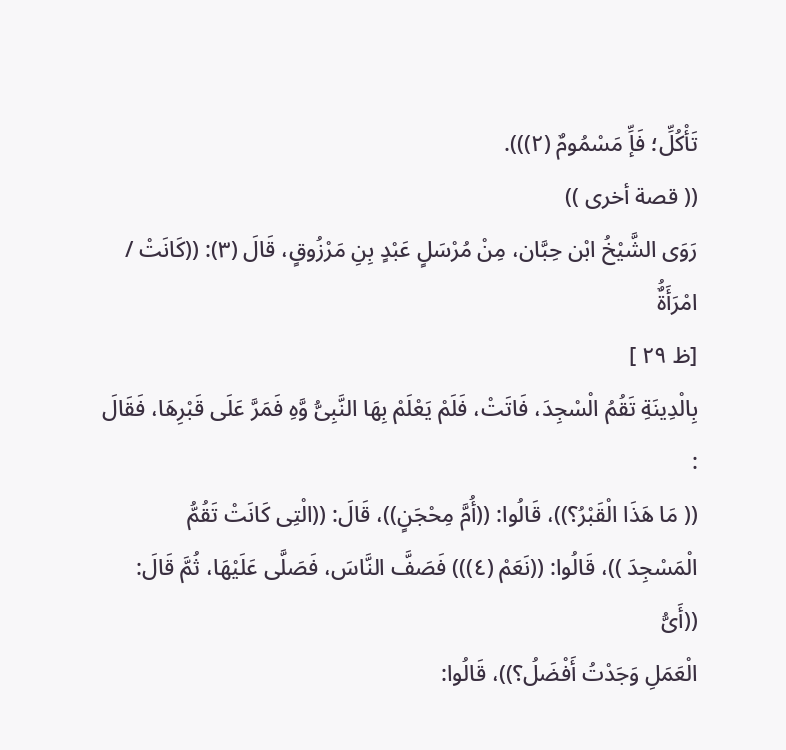تَأْكُلِّ؛ فَإِّ مَسْمُومٌ (٢))).
(( قصة أخرى ))
رَوَى الشَّيْخُ ابْن حِبَّان، مِنْ مُرْسَلٍ عَبْدٍ بِنِ مَرْزُوقٍ، قَالَ (٣): ((كَانَتْ / امْرَأَةٌُ
[ظ ٢٩ ]
بِالْدِينَةِ تَقُمُ الْسْجِدَ، فَاتَتْ، فَلَمْ يَعْلَمْ بِهَا النَّبِىُّ وَّهِ فَمَرَّ عَلَى قَبْرِهَا، فَقَالَ :
(( مَا هَذَا الْقَبْرُ؟))، قَالُوا: ((أُمَّ مِحْجَنٍ))، قَالَ: ((الْتِى كَانَتْ تَقُمُّ
الْمَسْجِدَ ))، قَالُوا: ((نَعَمْ (٤))) فَصَفَّ النَّاسَ، فَصَلَّى عَلَيْهَا، ثُمَّ قَالَ: ((أَىُّ
الْعَمَلِ وَجَدْتُ أَفْضَلُ؟))، قَالُوا: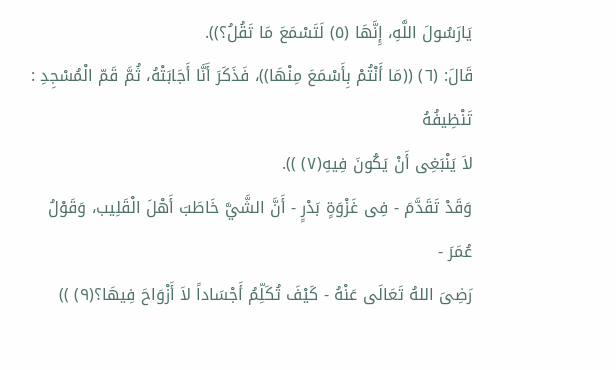يَارَسُولَ اللَّهِ، إِنَّهَا (٥) لَتَسْمَعَ مَا تَقُلُ؟)).
قَالَ: (٦) ((مَا أَنْتُمْ بِأَسْمَعَ مِنْهَا))، فَذَكَرَ أَنَّا أَجَابَتْهُ، ثُمَّ قَمّ الْمُسْجِدِ : تَنْظِيفُهُ
لاَ يَنْبَغِى أَنْ يَكُونَ فِيهِ(٧) )).
وَقَدْ تَقَدَّمَ - فِى غَزْوَةٍ بَدْرٍ - أَنَّ الشَّيَّ خَاطَبَ أَهْلَ الْقَلِيب، وَقَوْلُ عُمَرَ -
رَضِىَ اللهُ تَعَالَى عَنْهُ - كَيْفَ تُكَلِّمُ أَجْسَاداً لاَ أَزْوَاحَ فِيهَا؟(٩) ))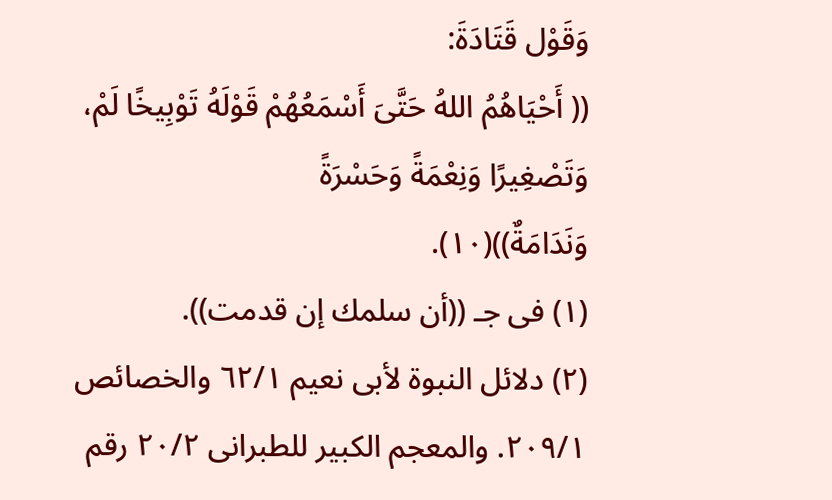وَقَوْل قَتَادَةَ:
(( أَحْيَاهُمُ اللهُ حَتَّىَ أَسْمَعُهُمْ قَوْلَهُ تَوْبِيخًا لَمْ، وَتَصْغِيرًا وَنِعْمَةً وَحَسْرَةً
وَنَدَامَةٌ))(١٠).
(١) فى جـ ((أن سلمك إن قدمت)).
(٢) دلائل النبوة لأبى نعيم ٦٢/١ والخصائص ٢٠٩/١. والمعجم الكبير للطبرانى ٢٠/٢ رقم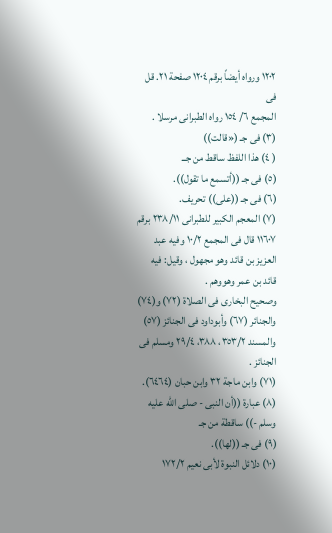١٢٠٢ ورواه أيضاً برقم ١٢٠٤ صفحة ٢١. قل فى
المجمع ٦/ ١٥٤ رواه الطبرانى مرسلا .
(٣) فى جـ («قالت))
( ٤) هذا اللفظ ساقط من جــ
(٥) فى جـ ((أتسمع ما تقول)).
(٦) فى جـ ((على)) تحريف.
(٧) المعجم الكبير للطبرانى ٢٣٨/١١ برقم ١١٦٠٧ قال فى المجمع ١٠/٢ وفيه عبد العزيز بن قائد وهو مجهول ، وقيل: فيه قائد بن عمر وهووهم .
وصحيح البخارى فى الصلاة (٧٢) و(٧٤) والجنائر (٦٧) وأبوداود فى الجنائز (٥٧) والمسند ٣٥٣/٢، ٣٨٨، ٢٩/٤ ومسلم فى الجنائز .
(٧١) وابن ماجة ٣٢ وابن حبان (٦٤٦٤).
(٨) عبارة ((أن النبى - صلى الله عليه وسلم -)) ساقطة من جـ
(٩) فى جـ ((لها)).
(١٠) دلائل النبوة لأبى نعيم ١٧٢/٢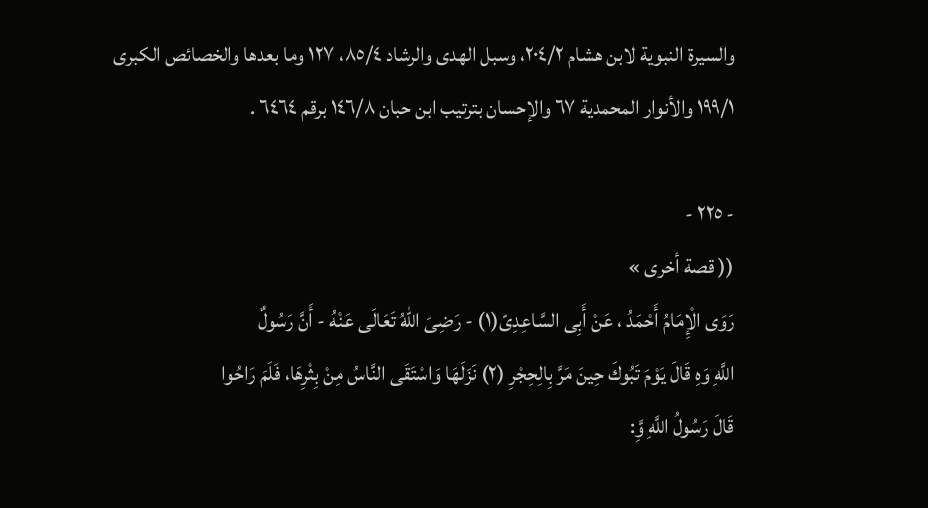والسيرة النبوية لابن هشام ٢٠٤/٢، وسبل الهدى والرشاد ٨٥/٤، ١٢٧ وما بعدها والخصائص الكبرى
١٩٩/١ والأنوار المحمدية ٦٧ والإحسان بترتيب ابن حبان ١٤٦/٨ برقم ٦٤٦٤ .

- ٢٢٥ -
(( قصة أخرى »
رَوَى الْإِمَامُ أَحْمَدُ ، عَنْ أَبِى السَّاعِدِىّ(١) - رَضِىَ اللهُ تَعَالَى عَنْهُ - أَنَّ رَسُولٌ
اللَّهِ وَهِ قَالَ يَوْمَ تَبُوكَ حِينَ مَرَّ بِالِحِجْرِ (٢) نَزَلَهَا وَاسْتَقَى النَّاسُ مِنْ بِثْرِهَا، فَلَمَ رَاحُوا
قَالَ رَسُولُ اللَّهِ وَِّ: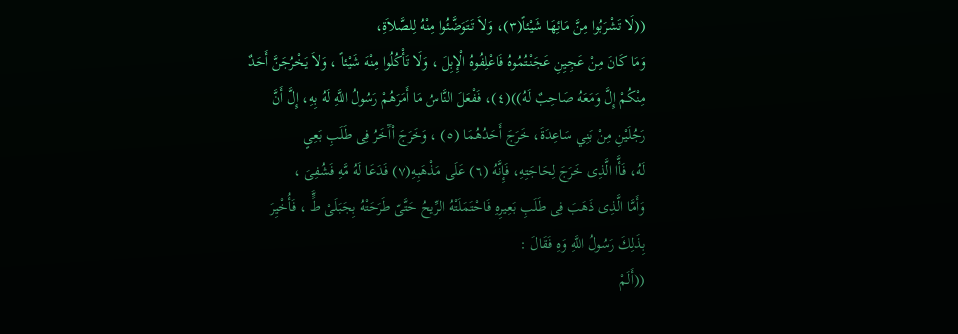((لَا تَشْرَبُوا مِنَّ مَائِهَا شَيْئاً(٣)، وَلاَ تَتَوَضَّئُوا مِنْهُ لِلصَّلاَةِ،
وَمَا كَانَ مِنْ عَجِيِنِ عَجَنْتُمُوهُ فَاعْلِفُوهُ الْإِبِلَ ، وَلَا تَأْكُلُوا مِنْهَ شَيْئاً ، وَلاَ يَخْرُجَنَّ أَحَدٌ
مِنْكُمْ إِلَّ وَمَعَهُ صَاحِبٌ لَهُ))(٤)، فَفْعَلَ النَّاسُ مَا أَمَرَهُمْ رَسُولُ اللَّهِ لَهُ بِهِ، إِلَّ أَنَّ
رَجُلَيْنِ مِنْ بَنِي سَاعِدَةَ، خَرَجَ أَحَدُهُمَا (٥) ، وَخَرَجَ اْآَخَرُ فِى طَلَبِ بَعِیٍ
لَهُ، فَأَّا الَّذِى خَرَجَ لِحَاجَتِهِ، فَإِنَّهُ (٦) عَلَى مَذْهَبِهِ(٧) فَدَعَا لَهُ مَّهِ فَشُفِىَ ،
وَأَمَّا الَّذِى ذَهَبَ فِى طَلَبِ بَعِيرِهِ فَاحْتَمَلَتْهُ الرِّيحُ حَتَّىّ طَرَحَتْهُ بِجَبَلَىْ طٍَّ ، فَأُخْيِرَ
بِذَلِكَ رَسُولُ اللَّهِ وَهِ فَقَالَ :
((أَلَمْ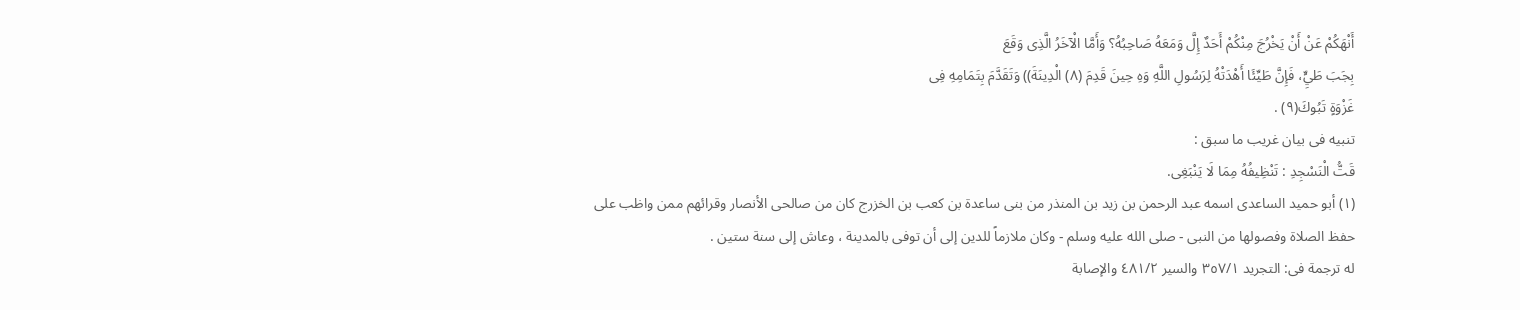أَنْهَكُمْ عَنْ أَنْ يَخْرُجَ مِنْكُمْ أَحَدٌ إِلَّ وَمَعَهُ صَاحِبُهُ؟ وَأَمَّا الْآخَرُ الَّذِى وَقَعَ
بِجَبَ طَيٍِّ، فَإِنَّ طَيِّئَا أَهْدَتْهُ لِرَسُولِ اللَّهِ وَهِ حِينَ قَدِمَ (٨) الْدِينَةَ)) وَتَقَدَّمَ بِتَمَامِهِ فِی
غَزْوَةٍ تَبُوكَ(٩) .
تنبيه فى بيان غريب ما سبق :
قَتُّ الْنَسْجِدِ : تَنْظِيفُهُ مِمَا لَا يَنْبَغِى.
(١) أبو حميد الساعدى اسمه عبد الرحمن بن زيد بن المنذر من بنى ساعدة بن كعب بن الخزرج كان من صالحى الأنصار وقرائهم ممن واظب على
حفظ الصلاة وفصولها من النبى - صلى الله عليه وسلم - وكان ملازماً للدين إلى أن توفى بالمدينة ، وعاش إلى سنة ستين .
له ترجمة فى: التجريد ٣٥٧/١ والسير ٤٨١/٢ والإصابة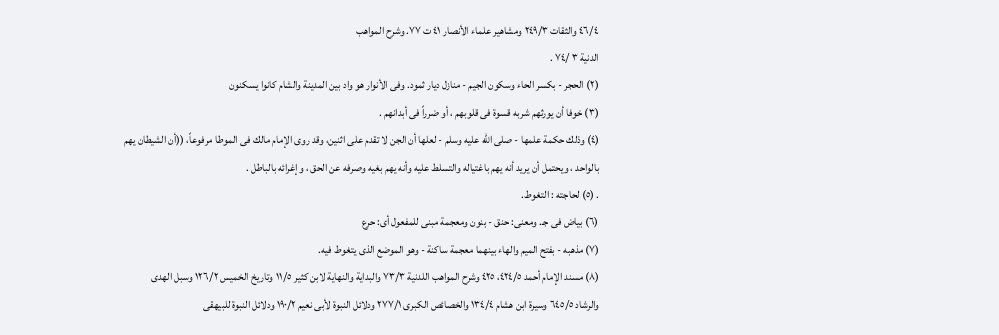٤٦/٤ والثقات ٢٤٩/٣ ومشاهير علماء الأنصار ٤١ ت ٧٧. وشرح المواهب
الدنية ٣ /٧٤ .
(٢) الحجر - بكسر الحاء وسكون الجيم - منازل ديار ثمود. وفى الأنوار هو واد بين المدينة والشام كانوا يسكنون
(٣) خوفا أن يورثهم شربه قسوة فى قلوبهم ، أو ضرراً فى أبدانهم .
(٤) وذلك حكمة علمها - صلى الله عليه وسلم - لعلها أن الجن لا تقدم على اثنين، وقد روى الإمام مالك فى الموطا مرفوعاً، ((أن الشيطان يهم
بالواحد ، ويحتمل أن يريد أنه يهم باغتياله والتسلط عليه وأنه يهم بغيه وصرفه عن الحق ، وإغرائه بالباطل .
. (٥) لحاجته : التغوط.
(٦) بياض فى جـ. ومعنى: حنق - بنون ومعجمة مبنى للمفعول أى: حرع
(٧) مذهبه - بفتح الميم والهاء بينهما معجمة ساكنة - وهو الموضع الذى يتغوط فيه.
(٨) مسند الإمام أحمد ٤٢٤/٥، ٤٢٥ وشرح المواهب اللدنية ٧٣/٣ والبداية والنهاية لابن كثير ١١/٥ وتاريخ الخميس ١٢٦/٢ وسبل الهدى
والرشاد ٦٤٥/٥ وسيرة ابن هشام ١٣٤/٤ والخصائص الكبرى ٢٧٧/١ ودلائل النبوة لأبى نعيم ١٩٠/٢ ودلائل النبوة للبيهقى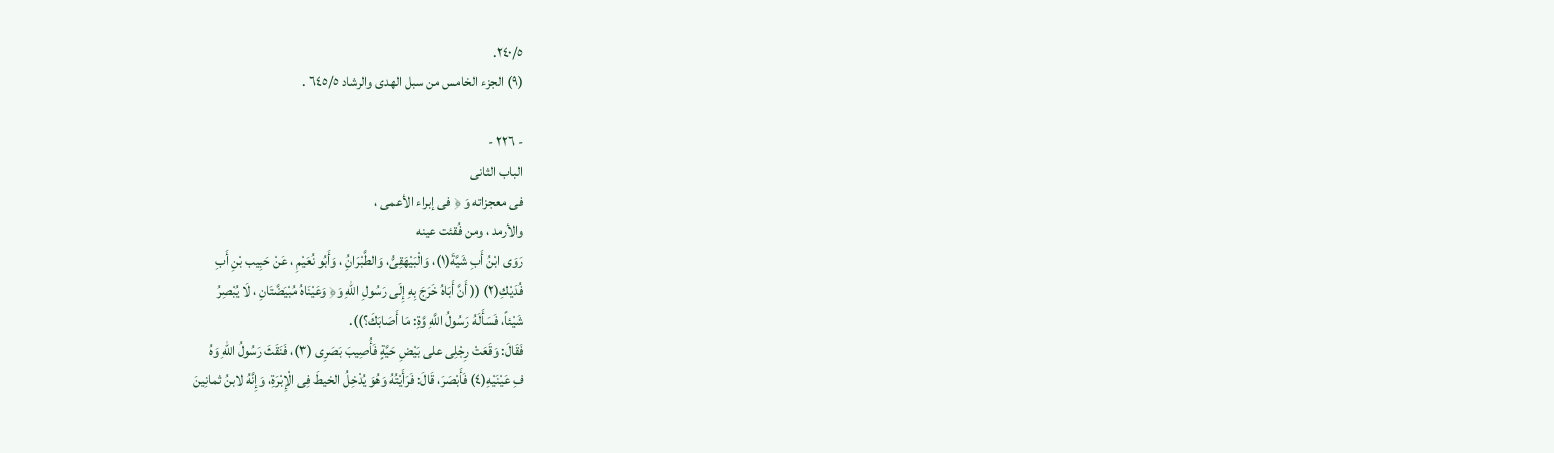٢٤٠/٥.
(٩) الجزء الخامس من سبل الهدى والرشاد ٦٤٥/٥ .

- ٢٢٦ -
الباب الثانى
فى معجزاته وَ ﴿ فى إبراء الأعمى ،
والأرمد ، ومن فُقئت عينه
رَوَى ابْنُ أَبِ شَيَّةَ(١)، وَالْبَيْهَقِىُّ، وَالطَّبْرَانُِ ، وَأَبُو نُعَيْمِ ، عَنْ حَبِيب بْنِ أَبِ
فُدَيْكِ(٢) (( أَنَّ أَبَاهُ خَرَجَ بِهِ إِلَى رَسُولِ اللهِ وَ﴿ وَعَيْنَاهُ مُبْيَضَّتَانِ ، لَا يُبْصِرُ
شَيْئاً، فَسَأَلَهُ رَسُولُ اللَّهِ وَّةِ: مَا أَصَابَكَ؟)).
فَقَالَ: وَقَعَتْ رِجْلِى على بَيْضِ حَيَّةٍ فَأُصِيبَ بَصَرِى (٣)، فَنَقَثَ رَسُولُ اللّهِ وَهُ
فِ عَيْنَيْهِ(٤) فَأَبْصَرَ، قَالَ: فَرَأَيْتُهُ وَهُوَ يُدْخِلُ الخيطَ فِى الْإِبْرَةِ، وَإِنَّهُ لابنُ ثمانِينَ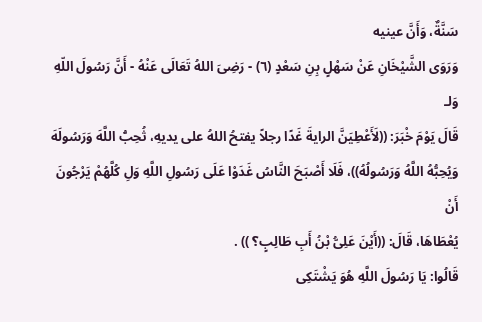سَنَّةٌ، وَأَنَّ عينيه
وَرَوَى الشَّيْخَانِ عَنْ سَهْلٍ بِنِ سَعْدٍ (٦) - رَضِىَ اللهُ تَعَالَى عَنْهُ - أَنَّ رَسُولَ اللّهِ وَلـ
قَالَ يَوْمَ خْبَرَ: ((لَأَعْطِيَنَّ الرايةَ غَدًا رجلاً يفتحُ اللهُ على يديهِ، ثُحِبُّ اللَّهَ وَرَسُولَهَ
وَيُحِبُّهُ اللَّهُ وَرَسُولُهُ))، فَلَا أَصْبَحَ النَّاسُ غَدَوْا عَلَى رَسُولِ اللَّهِ وَلِ كُلَّهُمْ يَرْجُونَ أَنْ
يُعْطَاهَا، قَالَ: ((أَيْنَ عَلِىُّ بْنُ أَبِ طَالِبٍ؟ )) .
قَالُوا: يَا رَسُولَ اللَّهِ هُوَ يَشْتَكِى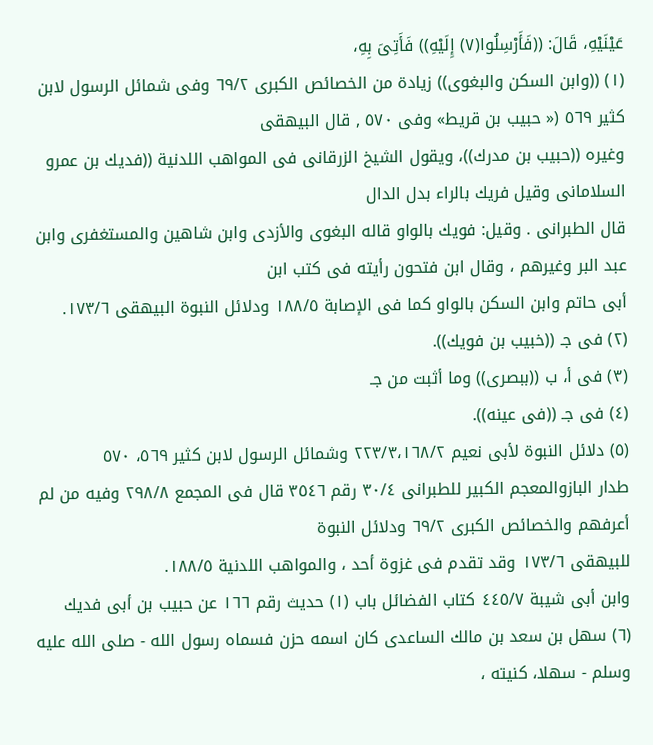عَيْنَيْهِ، قَالَ: ((فَأَرْسِلُوا(٧) إِلَيْهِ)) فَأَتِىَ بِهِ،
(١) ((وابن السكن والبغوى)) زيادة من الخصائص الكبرى ٦٩/٢ وفى شمائل الرسول لابن كثير ٥٦٩ (« حبيب بن قريط» وفى ٥٧٠ , قال البيهقى
وغيره ((حبيب بن مدرك))، ويقول الشيخ الزرقانى فى المواهب اللدنية ((فديك بن عمرو السلامانى وقيل فريك بالراء بدل الدال
قال الطبرانى . وقيل: فويك بالواو قاله البغوى والأزدى وابن شاهين والمستغفرى وابن عبد البر وغيرهم ، وقال ابن فتحون رأيته فى كتب ابن
أبى حاتم وابن السكن بالواو كما فى الإصابة ١٨٨/٥ ودلائل النبوة البيهقى ١٧٣/٦.
(٢) فى جـ ((خبيب بن فويك)).
(٣) فى أ، ب ((ببصرى)) وما أثبت من جـ
(٤) فى جـ ((فى عينه)).
(٥) دلائل النبوة لأبى نعيم ٢٢٣/٣،١٦٨/٢ وشمائل الرسول لابن كثير ٥٦٩، ٥٧٠
طدار البازوالمعجم الكبير للطبرانى ٣٠/٤ رقم ٣٥٤٦ قال فى المجمع ٢٩٨/٨ وفيه من لم أعرفهم والخصائص الكبرى ٦٩/٢ ودلائل النبوة
للبيهقى ١٧٣/٦ وقد تقدم فى غزوة أحد ، والمواهب اللدنية ١٨٨/٥.
وابن أبى شيبة ٤٤٥/٧ كتاب الفضائل باب (١) حديث رقم ١٦٦ عن حبيب بن أبى فديك
(٦) سهل بن سعد بن مالك الساعدى كان اسمه حزن فسماه رسول الله - صلى الله عليه وسلم - سهلا، كنيته ،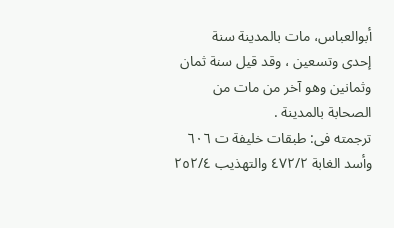أبوالعباس، مات بالمدينة سنة
إحدى وتسعين ، وقد قيل سنة ثمان وثمانين وهو آخر من مات من الصحابة بالمدينة .
ترجمته فى: طبقات خليفة ت ٦٠٦ وأسد الغابة ٤٧٢/٢ والتهذيب ٢٥٢/٤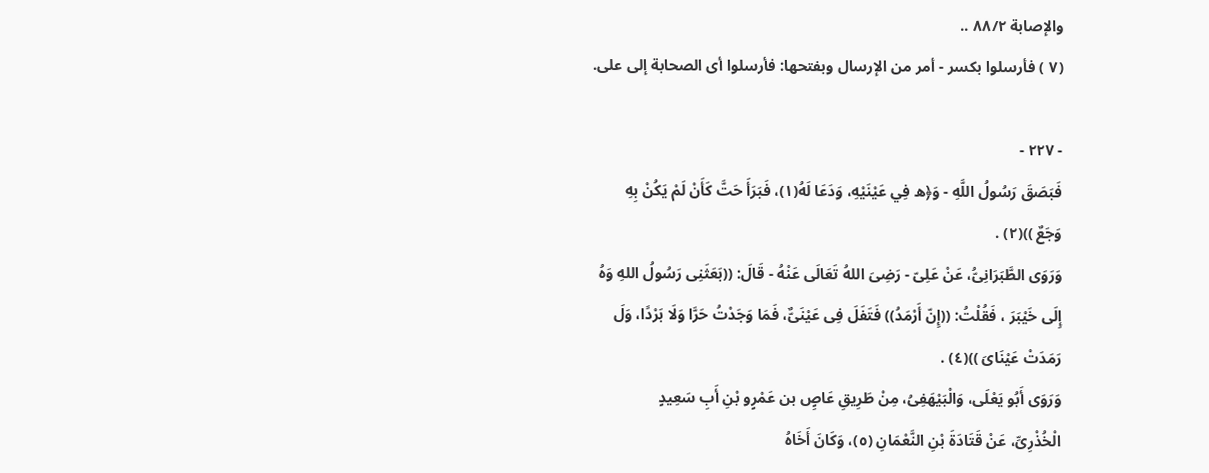والإصابة ٨٨/٢ ..
(٧ ) فأرسلوا بكسر - أمر من الإرسال وبفتحها: فأرسلوا أى الصحابة إلى على.

- ٢٢٧ -
فَبَصَقَ رَسُولُ اللَّهِ - وَ﴿ه فِي عَيْنَيْهِ، وَدَعَا لَهُ(١)، فَبَرَأَ حَتَّ كَأَنْ لَمْ يَكُنْ بِهِ
وَجَعٌ ))(٢) .
وَرَوَى الطَّبَرَانِىُّ، عَنْ عَلِىّ - رَضِىَ اللهُ تَعَالَى عَنْهُ - قَالَ: ((بَعَثَنِى رَسُولُ اللهِ وَهُ
إِلَى خَيْبَرَ ، فَقُلْتُ: ((إِنّ أَرْمَدُ)) فَتَفَلَ فِى عَيْنَىٌّ، فَمَا وَجَدْتُ حَرَّا وَلَا بَرْدًا، وَلَ
رَمَدَتْ عَيْنَاىَ ))(٤) .
وَرَوَى أَبُو يَعْلَى، وَالْبَيْهَفِىُ، مِنْ طَرِيقِ عَاصٍِ بن عَمْرٍو بْنِ أَبِ سَعِيدٍ
الْخُذْرِىِّ، عَنْ قَتَادَةَ بْنِ النَّعْمَانِ (٥)، وَكَانَ أَخَاهُ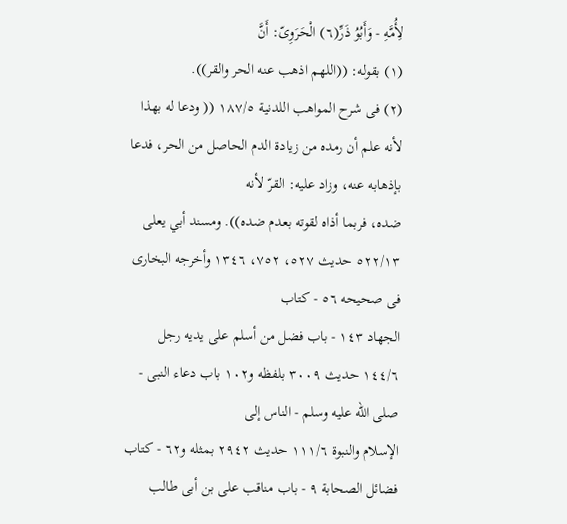لِأُمَّهِ - وَأَبُوُ ذَرِّ(٦) الْحَرَوِىّ: أَنَّ
(١) بقوله: ((اللهم اذهب عنه الحر والقر)).
(٢) فى شرح المواهب اللدنية ١٨٧/٥ (( ودعا له بهذا لأنه علم أن رمده من زيادة الدم الحاصل من الحر، فدعا بإذهابه عنه، وزاد عليه: القرّ لأنه
ضده، فربما أذاه لقوته بعدم ضده)). ومسند أبي يعلى ٥٢٢/١٣ حديث ٥٢٧، ٧٥٢، ١٣٤٦ وأخرجه البخارى فى صحيحه ٥٦ - كتاب
الجهاد ١٤٣ - باب فضل من أسلم على يديه رجل ١٤٤/٦ حديث ٣٠٠٩ بلفظه و١٠٢ باب دعاء النبى - صلى الله عليه وسلم - الناس إلى
الإسلام والنبوة ١١١/٦ حديث ٢٩٤٢ بمثله و٦٢ - كتاب فضائل الصحابة ٩ - باب مناقب على بن أبى طالب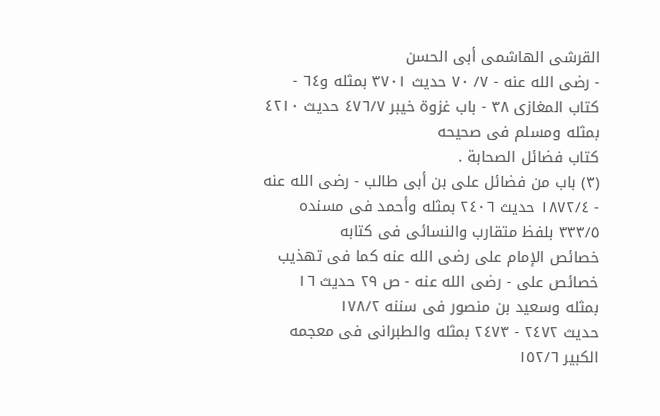القرشى الهاشمى أبى الحسن
- رضى الله عنه - ٧/ ٧٠ حديث ٣٧٠١ بمثله و٦٤ - كتاب المغازى ٣٨ - باب غزوة خيبر ٤٧٦/٧ حديث ٤٢١٠ بمثله ومسلم فى صحيحه
كتاب فضائل الصحابة .
(٣) باب من فضائل على بن أبى طالب - رضى الله عنه - ١٨٧٢/٤ حديث ٢٤٠٦ بمثله وأحمد فى مسنده ٣٣٣/٥ بلفظ متقارب والنسائى فى كتابه
خصائص الإمام على رضى الله عنه كما فى تهذيب خصائص على - رضى الله عنه - ص ٢٩ حديث ١٦ بمثله وسعيد بن منصور فى سننه ١٧٨/٢
حديث ٢٤٧٢ - ٢٤٧٣ بمثله والطبرانى فى معجمه الكبير ١٥٢/٦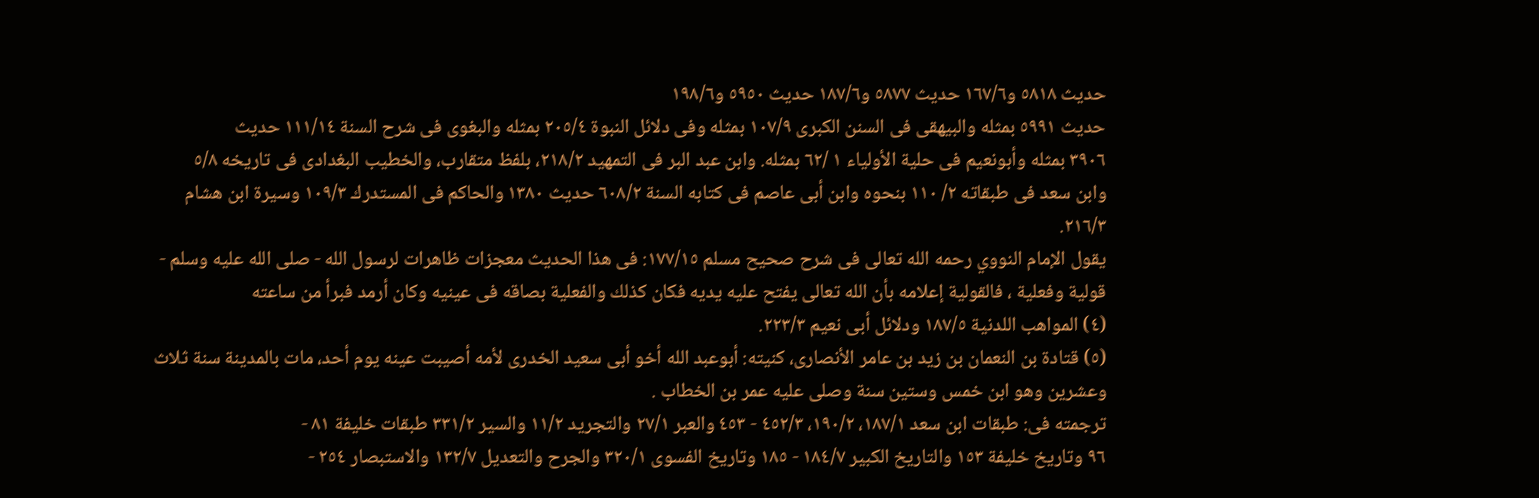حديث ٥٨١٨ و١٦٧/٦ حديث ٥٨٧٧ و١٨٧/٦ حديث ٥٩٥٠ و١٩٨/٦
حديث ٥٩٩١ بمثله والبيهقى فى السنن الكبرى ١٠٧/٩ بمثله وفى دلائل النبوة ٢٠٥/٤ بمثله والبغوى فى شرح السنة ١١١/١٤ حديث
٣٩٠٦ بمثله وأبونعيم فى حلية الأولياء ١ /٦٢ بمثله. وابن عبد البر فى التمهيد ٢١٨/٢، بلفظ متقارب، والخطيب البغدادى فى تاريخه ٥/٨
وابن سعد فى طبقاته ٢/ ١١٠ بنحوه وابن أبى عاصم فى كتابه السنة ٦٠٨/٢ حديث ١٣٨٠ والحاكم فى المستدرك ١٠٩/٣ وسيرة ابن هشام
٢١٦/٣.
يقول الإمام النووي رحمه الله تعالى فى شرح صحيح مسلم ١٧٧/١٥: فى هذا الحديث معجزات ظاهرات لرسول الله - صلى الله عليه وسلم -
قولية وفعلية ، فالقولية إعلامه بأن الله تعالى يفتح عليه يديه فكان كذلك والفعلية بصاقه فى عينيه وكان أرمد فبرأ من ساعته
(٤) المواهب اللدنية ١٨٧/٥ ودلائل أبى نعيم ٢٢٣/٣.
(٥) قتادة بن النعمان بن زيد بن عامر الأنصارى، كنيته: أبوعبد الله أخو أبى سعيد الخدرى لأمه أصيبت عينه يوم أحد، مات بالمدينة سنة ثلاث
وعشرين وهو ابن خمس وستين سنة وصلى عليه عمر بن الخطاب .
ترجمته فى: طبقات ابن سعد ١٨٧/١، ١٩٠/٢، ٤٥٢/٣ - ٤٥٣ والعبر ٢٧/١ والتجريد ١١/٢ والسير ٣٣١/٢ طبقات خليفة ٨١ -
٩٦ وتاريخ خليفة ١٥٣ والتاريخ الكبير ١٨٤/٧ - ١٨٥ وتاريخ الفسوى ٣٢٠/١ والجرح والتعديل ١٣٢/٧ والاستبصار ٢٥٤ -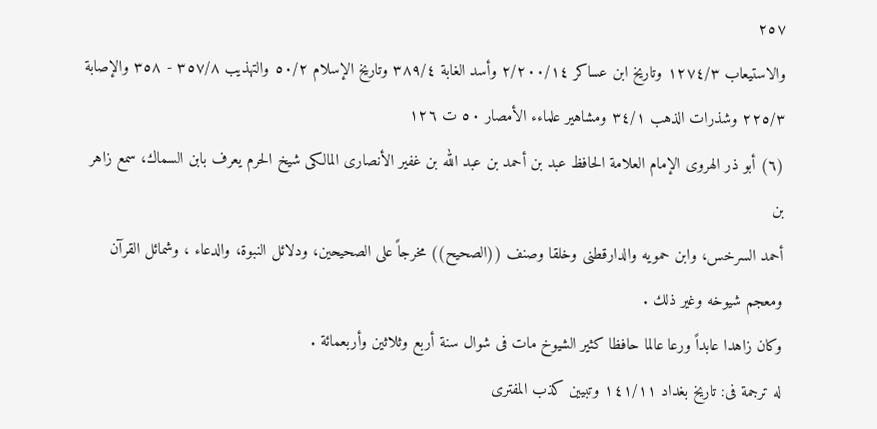٢٥٧
والاستيعاب ١٢٧٤/٣ وتاريخ ابن عساكر ٢/٢٠٠/١٤ وأسد الغابة ٣٨٩/٤ وتاريخ الإسلام ٥٠/٢ والتهذيب ٣٥٧/٨ - ٣٥٨ والإصابة
٢٢٥/٣ وشذرات الذهب ٣٤/١ ومشاهير علماءء الأمصار ٥٠ ت ١٢٦
(٦) أبو ذر الهروى الإمام العلامة الحافظ عبد بن أحمد بن عبد الله بن غفير الأنصارى المالكى شيخ الحرم يعرف بابن السماك، سمع زاهر بن
أحمد السرخس، وابن حمويه والدارقطنى وخلقا وصنف ((الصحيح)) مخرجاً على الصحيحين، ودلائل النبوة، والدعاء ، وشمائل القرآن
ومعجم شيوخه وغير ذلك .
وكان زاهدا عابداً ورعا عالما حافظا كثير الشيوخ مات فى شوال سنة أربع وثلاثين وأربعمائة .
له ترجمة فى: تاريخ بغداد ١٤١/١١ وتبيين كذب المفترى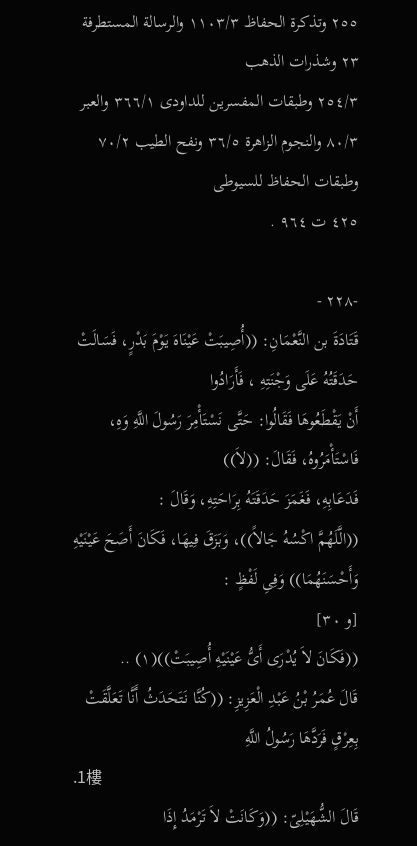٢٥٥ وتذكرة الحفاظ ١١٠٣/٣ والرسالة المستطرفة ٢٣ وشذرات الذهب
٢٥٤/٣ وطبقات المفسرين للداودى ٣٦٦/١ والعبر ٨٠/٣ والنجوم الزاهرة ٣٦/٥ ونفح الطيب ٧٠/٢ وطبقات الحفاظ للسيوطى
٤٢٥ ت ٩٦٤ .

-٢٢٨ -
قَتَادَةَ بن النَّعْمَانِ: ((أُصِيبَتْ عَيْنَاهَ يَوْمَ بَدْرٍ، فَسَالَتْ حَدَقَتُهُ عَلَى وَجْنَتِهِ ، فَأَرَادُوا
أَنْ يَقْطَعُوهَا فَقَالُوا: حَتَّى نَسْتَأْمِرَ رَسُولَ اللَّهِ وَهِ، فَاسْتَأْمَرُوهُ، فَقَالَ: ((لاَ))
فَدَعَابِهِ، فَغَمَزَ حَدَقَتَهُ بِرَاحَتِهِ، وَقَالَ :
((الَّلَهُمَّ اكْسُهُ جَالاً))، وَبَزَقَ فِيهَا، فَكَانَ أَصَحَ عَيْنَيْهِ وَأَحْسَنَهُمَا)) وَفِىِ لَفْظٍ :
[و ٣٠]
((فَكَانَ لاَ يُدْرَى أَىُّ عَيْنَيْهِ أُصِيبَتْ))(١) ..
قَالَ عُمَرُ بْنُ عَبْدِ الْعَزِيزِ: ((كُنَّا نَتَحَدَثُ أَنَّا تَعَلَّقَتْ بِعِرْقٍ فَرَدَّهَا رَسُولُ اللَّهِ
.1樓
قَالَ الشُّهَيْلِىّ: ((وَكَانَتْ لاَ تَرْمَدُ إِذَا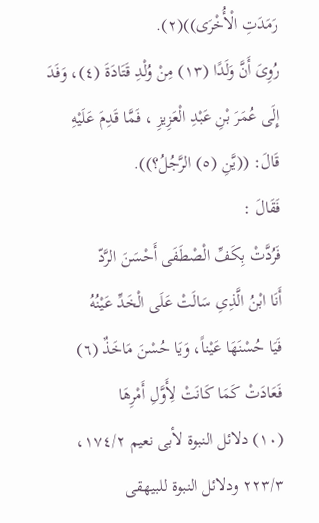رَمَدَتِ الْأُخْرَى))(٢).
رُوِىَ أَنَّ وَلَدًا (١٣) مِنْ وُلْدِ قَتَادَةَ (٤)، وَفَدَ إِلَى عُمَرَ بْنِ عَبْدِ الْعَزِيزِ ، فَمَّا قَدِمَ عَلَيْهِ
قَالَ: ((يَّنِ (٥) الرَّجُلُ؟)).
فَقَالَ :
فَرُدَّتْ بِكَفِّ الْصْطَفَى أَحْسَنَ الرَّدّ
أَنَا ابْنُ الَّذِىِ سَالَتْ عَلَى الْخَدِّ عَيْنُهُ
فَيَا حُسْنَهَا عَيْناً، وَيَا حُسْنَ مَاخَذٌ (٦)
فَعَادَتْ كَمَا كَانَتْ لِأَوَّلِ أَمْرِهَا
(١٠) دلائل النبوة لأبى نعيم ١٧٤/٢، ٢٢٣/٣ ودلائل النبوة للبيهقى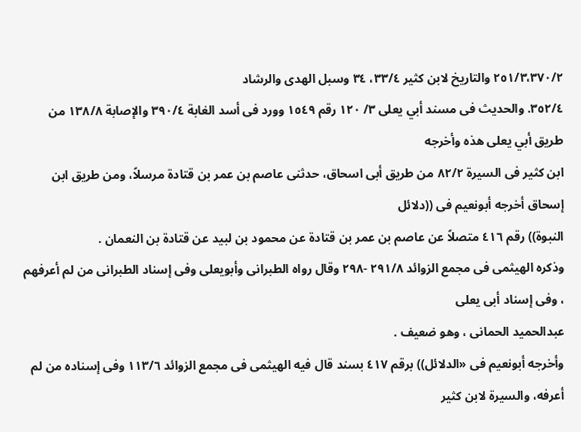٢٥١/٣،٣٧٠/٢ والتاريخ لابن كثير ٣٣/٤، ٣٤ وسبل الهدى والرشاد
٣٥٢/٤. والحديث فى مسند أبي يعلى ٣/ ١٢٠ رقم ١٥٤٩ وورد فى أسد الغابة ٣٩٠/٤ والإصابة ١٣٨/٨ من طريق أبي يعلى هذه وأخرجه
ابن كثير فى السيرة ٨٢/٢ من طريق أبى اسحاق، حدثنى عاصم بن عمر بن قتادة مرسلاً، ومن طريق ابن إسحاق أخرجه أبونعيم فى ((دلائل
النبوة)) رقم ٤١٦ متصلاً عن عاصم بن عمر بن قتادة عن محمود بن لبيد عن قتادة بن النعمان .
وذكره الهيثمى فى مجمع الزوائد ٢٩١/٨ -٢٩٨ وقال رواه الطبرانى وأبويعلى وفى إسناد الطبرانى من لم أعرفهم ، وفى إسناد أبى يعلى
عبدالحميد الحمانى ، وهو ضعيف .
وأخرجه أبونعيم فى «الدلائل)) برقم ٤١٧ بسند قال فيه الهيثمى فى مجمع الزوائد ١١٣/٦ وفى إسناده من لم أعرفه، والسيرة لابن كثير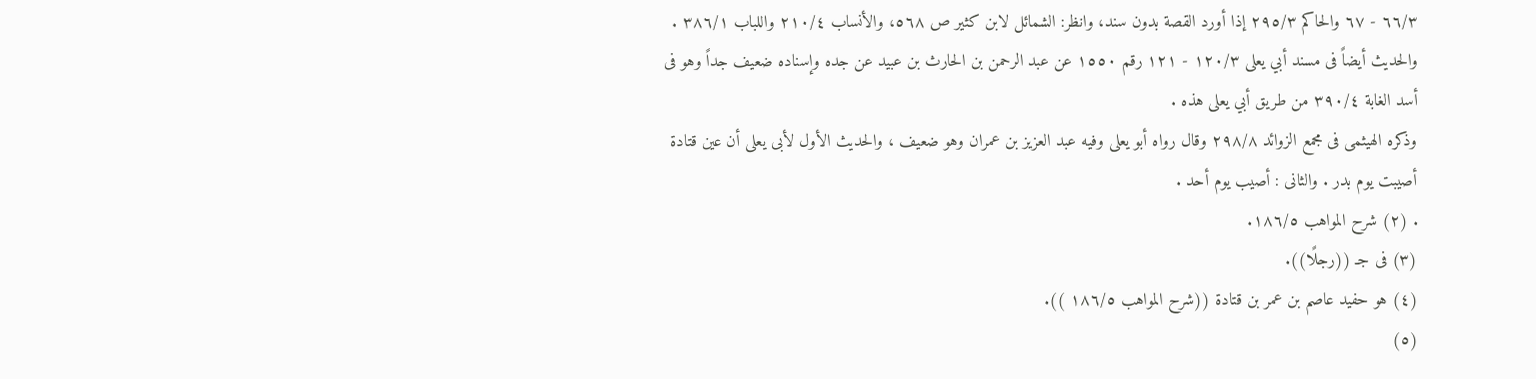٦٦/٣ - ٦٧ والحاكم ٢٩٥/٣ إذا أورد القصة بدون سند، وانظر: الشمائل لابن كثير ص ٥٦٨، والأنساب ٢١٠/٤ واللباب ٣٨٦/١ .
والحديث أيضاً فى مسند أبي يعلى ١٢٠/٣ - ١٢١ رقم ١٥٥٠ عن عبد الرحمن بن الحارث بن عبيد عن جده وإسناده ضعيف جداً وهو فى
أسد الغابة ٣٩٠/٤ من طريق أبي يعلى هذه .
وذكره الهيثمى فى مجمع الزوائد ٢٩٨/٨ وقال رواه أبو يعلى وفيه عبد العزيز بن عمران وهو ضعيف ، والحديث الأول لأبى يعلى أن عين قتادة
أصيبت يوم بدر . والثانى : أصيب يوم أحد .
. (٢) شرح المواهب ١٨٦/٥.
(٣) فى جـ ((رجلًا)).
(٤) هو حفيد عاصم بن عمر بن قتادة ((شرح المواهب ١٨٦/٥ )).
(٥)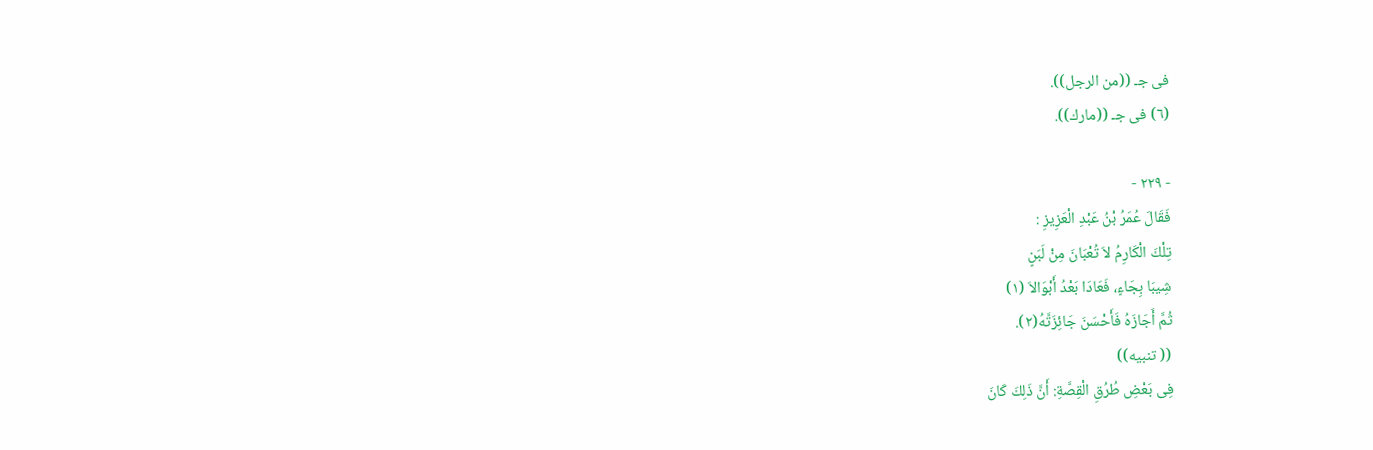فى جـ ((من الرجل)).
(٦) فى جـ ((مارك)).

- ٢٢٩ -
فَقَالَ عُمَرُ بْنُ عَبْدِ الْعَزِيزِ :
تِلْكَ الْكَارِمُ لاَ تُعْبَانَ مِنْ لَبَنٍ
شِيبَا بِجَاءٍ، فَعَادَا بَعْدُ أَبْوَالاَ (١)
ثُمَّ أَجَازَهُ فَأَحْسَنَ جَائِزَتَّهُ(٢).
(( تنبيه))
فِى بَعْضِ طُرُقِ الْقِصَّةِ: أَنَّ ذَلِكَ كَانَ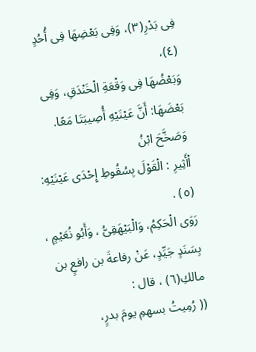فِى بَدْرِ(٣)، وَفِى بَعْضِهَا فِى أُحُدٍ (٤)،
وَبَعْضُهَا فِى وَقْعَةِ الْخَنْدَقِ، وَفِى بَعْضَهَا: أَنَّ عَيْنَيْهِ أُصِيبَتَا مَعًا. وَصَخَّحَ ابْنُ
اْأَثِيرِ : الْقَوْلَ بِسُقُوطِ إِحْدَى عَيْنَيْهِ: (٥) .
رَوَى الْحَكِمُ، وَالْبَيْهَقِىُّ ، وَأَبُو نُعَيْمٍ ، بِسَنَدٍ جَيِّدٍ، عَنْ رفاعةَ بن رافعٍ بن
مالكِ(٦) ، قال :
(( رُمِيتُ بسهمِ يومَ بدرٍ،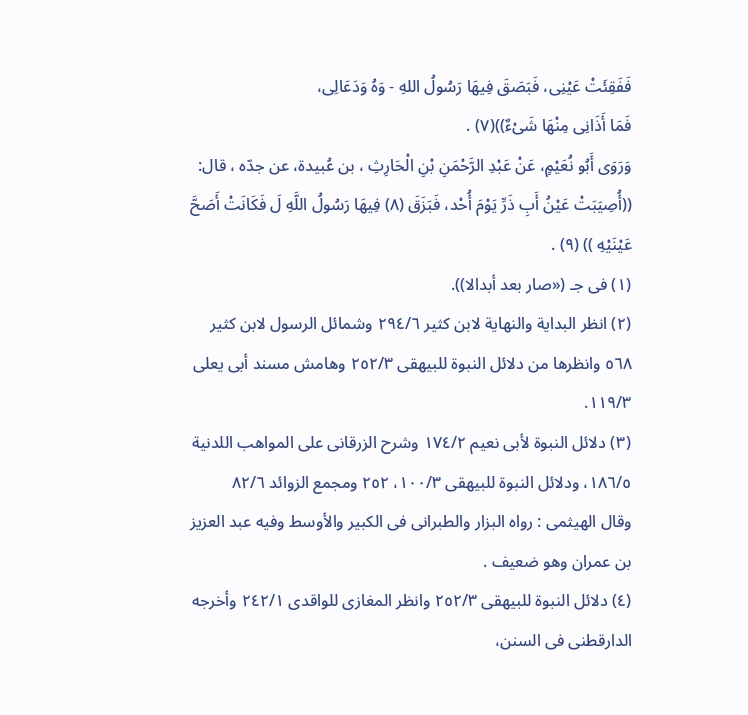فَفَقِئَتْ عَيْنِى، فَبَصَقَ فِيهَا رَسُولُ اللهِ - وَهُ وَدَعَالِى،
فَمَا أَذَانِى مِنْهَا شَىْءٌ))(٧) .
وَرَوَى أَبُو نُعَيْمٍ، عَنْ عَبْدِ الرَّحْمَنِ بْنِ الْحَارِثِ ، بن عُبيدة، عن جدّه ، قال:
((أُصِيَبَتْ عَيْنُ أَبِ ذَرِّ يَوْمَ أُحْد، فَبَزَقَ (٨) فِيهَا رَسُولُ اللَّهِ لَ فَكَانَتْ أَصَحَّ
عَيْنَيْهِ )) (٩) .
(١) فى جـ («صار بعد أبدالا)).
(٢) انظر البداية والنهاية لابن كثير ٢٩٤/٦ وشمائل الرسول لابن كثير ٥٦٨ وانظرها من دلائل النبوة للبيهقى ٢٥٢/٣ وهامش مسند أبى يعلى
١١٩/٣.
(٣) دلائل النبوة لأبى نعيم ١٧٤/٢ وشرح الزرقانى على المواهب اللدنية ١٨٦/٥، ودلائل النبوة للبيهقى ١٠٠/٣، ٢٥٢ ومجمع الزوائد ٨٢/٦
وقال الهيثمى : رواه البزار والطبرانى فى الكبير والأوسط وفيه عبد العزيز بن عمران وهو ضعيف .
(٤) دلائل النبوة للبيهقى ٢٥٢/٣ وانظر المغازى للواقدى ٢٤٢/١ وأخرجه الدارقطنى فى السنن،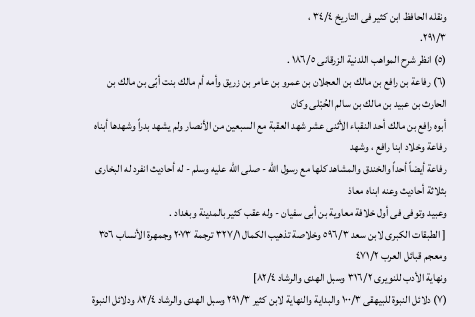ونقله الحافظ ابن كثير فى التاريخ ٣٤/٤ ،
٢٩١/٣.
(٥) انظر شرح المواهب اللدنية الزرقانى ١٨٦/٥ .
(٦) رفاعة بن رافع بن مالك بن العجلان بن عمرو بن عامر بن زريق وأمه أم مالك بنت أبّى بن مالك بن الحارث بن عبيد بن مالك بن سالم الحُبْلى وكان
أبوه رافع بن مالك أحد النقباء الأثنى عشر شهد العقبة مع السبعين من الأنصار ولم يشهد بدراً وشهدها أبناه رفاعة وخلاد ابنا رافع ، وشهد
رفاعة أيضاً أحداً والخندق والمشاهد كلها مع رسول الله - صلى الله عليه وسلم - له أحاديث انفرد له البخارى بثلاثة أحاديث وعنه ابناه معاذ
وعبيد وتوفى فى أول خلافة معاوية بن أبى سفيان - وله عقب كثير بالمدينة وبغداد .
[ الطبقات الكبرى لابن سعد ٥٩٦/٣ وخلاصة تذهيب الكمال ٣٢٧/١ ترجمة ٢٠٧٣ وجمهرة الأنساب ٣٥٦ ومعجم قبائل العرب ٤٧١/٢
ونهاية الأدب للنويرى ٣١٦/٢ وسبل الهدى والرشاد ٨٢/٤]
(٧) دلائل النبوة للبيهقى ١٠٠/٣ والبداية والنهاية لابن كثير ٢٩١/٣ وسبل الهدى والرشاد ٨٢/٤ ودلائل النبوة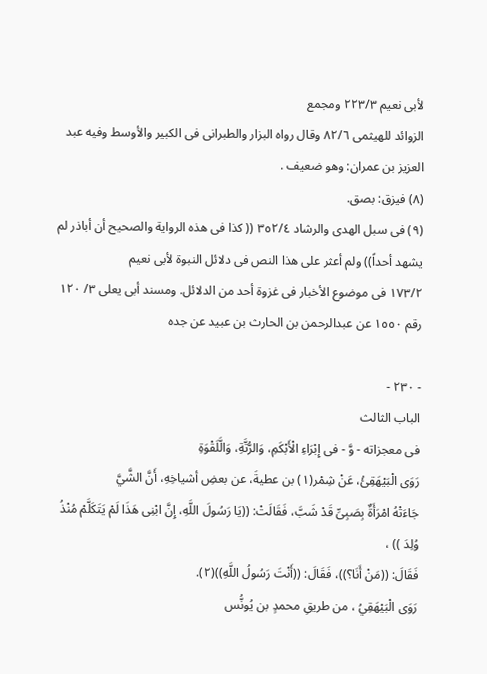لأبى نعيم ٢٢٣/٣ ومجمع
الزوائد للهيثمى ٨٢/٦ وقال رواه البزار والطبرانى فى الكبير والأوسط وفيه عبد العزيز بن عمران: وهو ضعيف .
(٨) فيزق: بصق.
(٩) فى سبل الهدى والرشاد ٣٥٢/٤ (( كذا فى هذه الرواية والصحيح أن أباذر لم يشهد أحداً)) ولم أعثر على هذا النص فى دلائل النبوة لأبى نعيم
١٧٣/٢ فى موضوع الأخبار فى غزوة أحد من الدلائل. ومسند أبى يعلى ٣/ ١٢٠ رقم ١٥٥٠ عن عبدالرحمن بن الحارث بن عبيد عن جده

- ٢٣٠ -
الباب الثالث
فى معجزاته - وَّ - فى إِبْرَاءِ الْأَبْكَمِ، وَالرُّتَّةِ، وَالَّلَقْوَةِ
رَوَى الْبَيْهَقِئُ، عَنْ شِمْر(١) بن عطيةَ، عن بعضِ أشياخِهِ، أَنَّ الشَّيَّ
جَاءَتْهُ امْرَأَةٌ بِصَبِىِّ قَدْ شَبَّ، فَقَالَتْ: ((يَا رَسُولَ اللَّهِ، إِنَّ ابْنِى هَذَا لَمْ يَتَكَلَّمْ مُنْذُ
وُلِدَ )) ،
فَقَالَ: ((مَنْ أَنَا؟))، فَقَالَ: ((أَنْتَ رَسُولُ اللَّهِ))(٢).
رَوَى الْبَيْهَقِيُ ، من طريقِ محمدٍ بن يُونُّس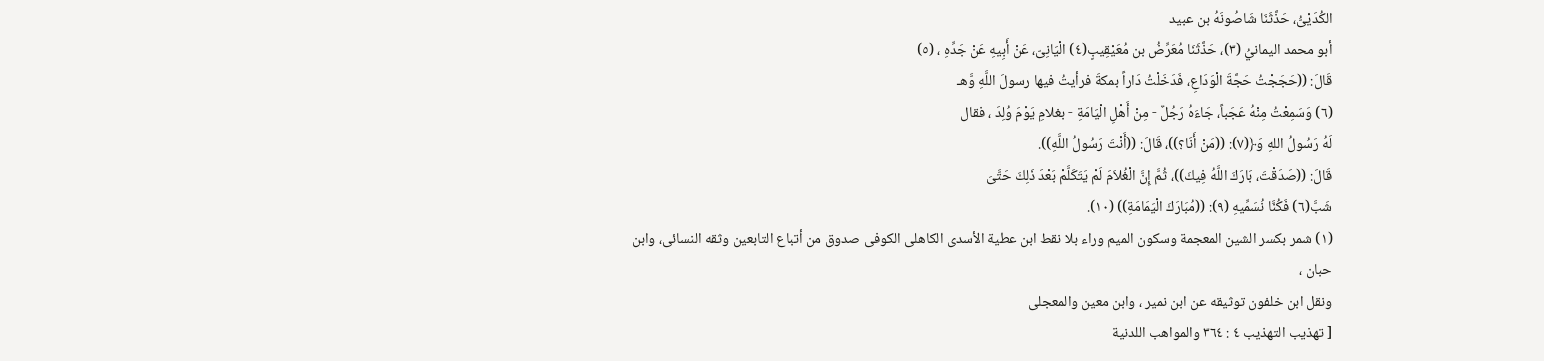الكُدَيْىُّ، حَذَّثَنَا شَاصُونَهُ بن عبيد
أبو محمد اليمانيُ (٣)، حَذَّثَنَا مُعَرِّضُ بن مُعَيْقِيبٍ(٤) الْيَانِىّ، عَنْ أَبِيهِ عَنْ جَدِّهِ ، (٥)
قَالَ: ((حَجَجْتُ حَجَّةَ الْوَدَاعِ، فَدَخَلْتُ دَاراً بمكةَ فرأيتُ فيها رسولَ اللَّهِ وَّهـ
(٦) وَسَمِعْتُ مِنْهُ عَجَباً، جَاءَهُ رَجُلٌ - مِنْ أَهْلِ الْيَامَةِ - بغلامِ يَوْمَ وُلِدَ ، فقال
لَهُ رَسُولُ اللهِ وَ﴿(٧): ((مَنْ أَنَا؟))، قَالَ: ((أَنْتَ رَسُولُ اللَّهِ)).
قَالَ: ((صَدَقْتَ، بَارَكَ اللَّهُ فِيكَ))، ثُمَّ إِنَّ الْغُلاَمَ لَمْ يَتَكَلَّمْ بَعْدَ ذَلِكَ حَتَّىَ
شَبَّ(٦) فَكُنَّا نُسَمِّيهِ (٩): ((مُبَارَكَ الْيَمَامَةِ)) (١٠).
(١) شمر بكسر الشين المعجمة وسكون الميم وراء بلا نقط ابن عطية الأسدى الكاهلى الكوفى صدوق من أتباع التابعين وثقه النسائى، وابن حبان ،
ونقل ابن خلفون توثيقه عن ابن نمير ، وابن معين والمعجلى
[ تهذيب التهذيب ٤ : ٣٦٤ والمواهب اللدنية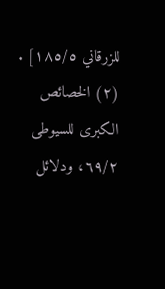للزرقاني ١٨٥/٥] .
(٢) الخصائص الكبرى للسيوطى ٦٩/٢، ودلائل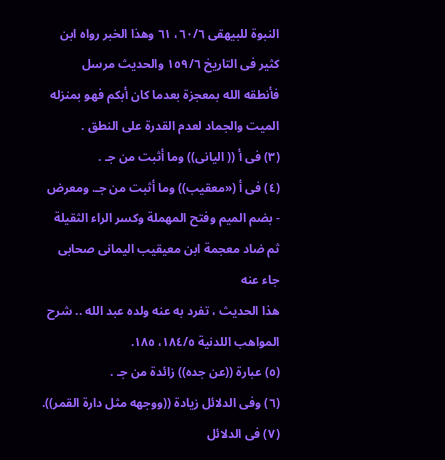النبوة للبيهقى ٦٠/٦، ٦١ وهذا الخبر رواه ابن كثير فى التاريخ ١٥٩/٦ والحديث مرسل
فأنطقه الله بمعجزة بعدما كان أبكم فهو بمنزله الميت والجماد لعدم القدرة على النطق .
(٣) فى أ (( اليانى)) وما أثبت من جـ .
(٤) فى أ («معقيب)) وما أثبت من جـ. ومعرض - بضم الميم وفتح المهملة وكسر الراء الثقيلة ثم ضاد معجمة ابن معيقيب اليمانى صحابى جاء عنه
هذا الحديث ، تفرد به عنه ولده عبد الله .. شرح المواهب اللدنية ١٨٤/٥، ١٨٥.
(٥) عبارة ((عن جده)) زائدة من جـ .
(٦) وفى الدلائل زيادة ((ووجهه مثل دارة القمر)).
(٧) فى الدلائل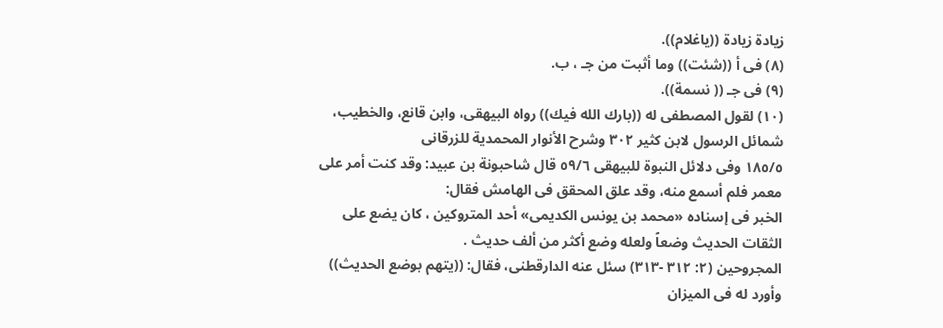زيادة زيادة ((ياغلام)).
(٨) فى أ ((شئت)) وما أثبت من جـ ، ب.
(٩) فى جـ (( نسمة)).
(١٠) لقول المصطفى له ((بارك الله فيك)) رواه البيهقى، وابن قانع، والخطيب، شمائل الرسول لابن كثير ٣٠٢ وشرح الأنوار المحمدية للزرقانى
١٨٥/٥ وفى دلائل النبوة للبيهقى ٥٩/٦ قال شاحبونة بن عبيد: وقد كنت أمر على معمر فلم أسمع منه، وقد علق المحقق فى الهامش فقال:
الخبر فى إسناده «محمد بن يونس الكديمى» أحد المتروكين ، كان يضع على الثقات الحديث وضعاً ولعله وضع أكثر من ألف حديث .
المجروحين (٢: ٣١٢ -٣١٣) سئل عنه الدارقطنى، فقال: ((يتهم بوضع الحديث)) وأورد له فى الميزان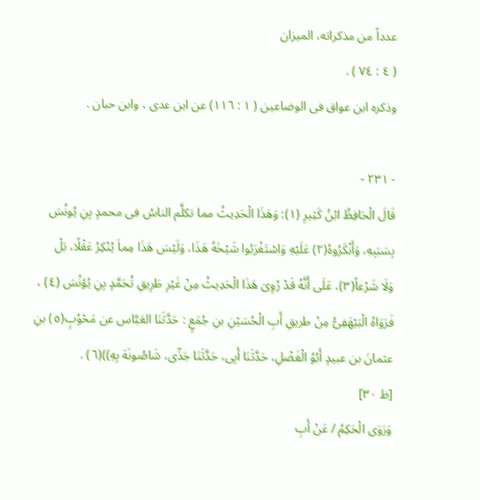عدداً من مذكراته، الميزان
( ٤ : ٧٤ ) .
وذكره ابن عواق فى الوضاعين ( ١ : ١١٦) عن ابن عدى ، وابن حبان .

- ٢٣١ -
قَالَ الْحَافِظُ ابْنُ كَثِيرِ (١): وَهَذَا الْحَدِيثُ مما تكلَّم الناسُ فى محمدٍ بِنِ يُونُسَ
بِسَبَبِهِ، وَأَنْكَرُوهُ(٢) عَلَيْهِ وَاسْتَغْرَبُوا شَيْخَهُ هَذَا، وَلَيْسَ هَذَا مِماَ يُنْكِرُ عَقْلًا، بَلْ
وَلَا شَرْعاً(٣)، عَلَى أَنَّهُ قَدْ رُوِىَ هَذَا الْحَدِيثُ مِنْ غَيْرِ طَرِيقِ تُحَمَّدٍ بِنِ يُؤنُسَ (٤) ،
فَرَوَاهُ الْبَيْهَفِىُّ مِنْ طريقِ أَبِ الْحُسَيْنِ بنِ جُمَعٍ : حَدَّثَنَا العَبَّاس عن مَحْوُبٍ(٥) بنِ
عثمانَ بن عبيدٍ أَبُوُ الْفَضْلِ، حَدَّثَنَا أَبِى، حَدَّثَنَا جَدِّى، شَاصُونَة بِهِ))(٦) .
[ظ ٣٠]
وَرَوَى الْحَكِمُ / عَنْ أَبِ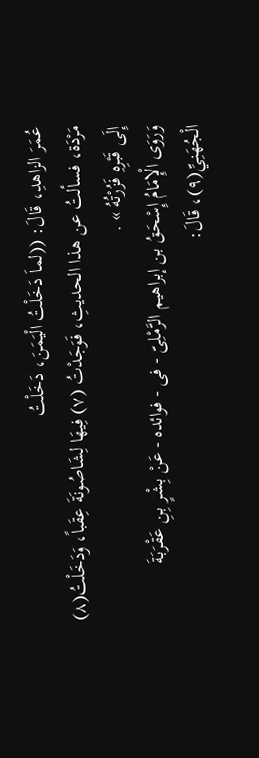عُمَرَ الزاهدِ، قَالَ: ((لماَ دَخَلْتُ الْيَمَنَ، دَخَلْتُ
مَرْدَة، فسألتُ عن هذا الحديثِ، فَوَجَدْتُ (٧) فِيهَا لِشَاصُونَةَ عِقَباً، وَدَخَلْتُ(٨)
إِلَى قَبْرِهِ فَزُرْتُهُ » .
وَرَوَى الْإِمَامُ إِسْحَقُ بن إبراهيم الرَّمْلِىّ - فى - فوائده - عَنْ بِشْرٍ بِنِ عَقْرَبَةَ
الْجُهَنِيِّ(٩)، قَالَ: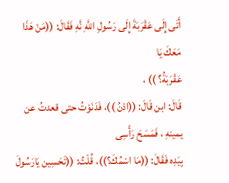أَتَى إِلَى عَقْرَبَةَ إِلَى رَسُولِ اللَّهِ نَّهِ فَقَالَ: ((مَنْ هَذَا مَعَكَ يَا
عَقْرَبَةُ؟ )) ،
قَالَ: ابن قَالَ: ((ادْنُ ))، فَدَنَوْتُ حتى قعدتُ عن يمينهِ ، فَمَسَحَ رَأْسِى
بِيَدِه فَقَالَ: ((مَا اسْمُكَ؟))، قُلْتُ: ((تَحَسِين يَارَسُولَ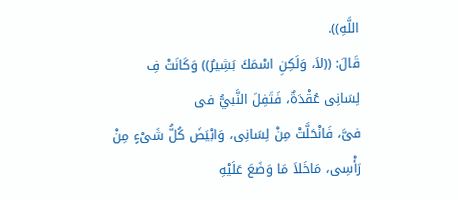اللَّهِ)).
قَالَ: ((لاَ، وَلَكِنِ اسْمَكَ بَشِيرٌ)) وَكَانَتْ فِ لِسَانِى عُقْدَةٌ، فَتَفِلَ النَّبيُّ فى
فىَّ، فَانْحَلَّتْ مِنْ لِسَانِى، وَابْيَضَ كُلُّ شَىْءٍ مِنْ رَأْسِى، مَاخَلاَ مَا وَضَعَ عَلَيْهِ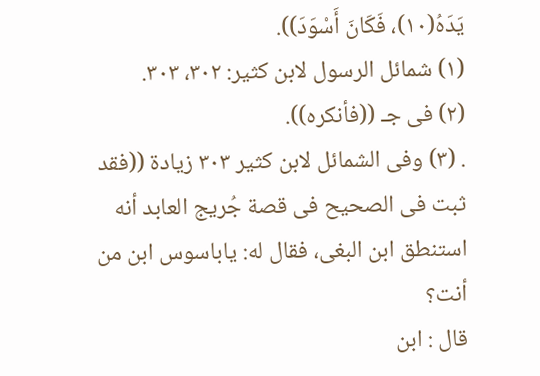يَدَهُ(١٠)، فَكَانَ أَسْوَدَ)).
(١) شمائل الرسول لابن كثير: ٣٠٢، ٣٠٣.
(٢) فى جـ ((فأنكره)).
. (٣) وفى الشمائل لابن كثير ٣٠٣ زيادة ((فقد ثبت فى الصحيح فى قصة جُريج العابد أنه استنطق ابن البغى، فقال له: ياباسوس ابن من أنت؟
قال : ابن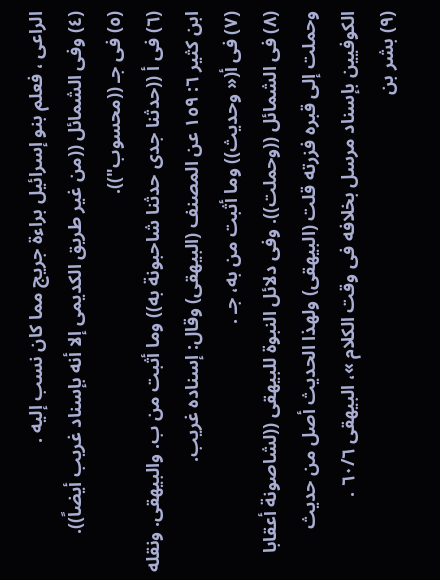الراعى ، فعلم بنو إسرائيل براءة جريج مما كان نسب إليه .
(٤) وفى الشمائل ((من غير طريق الكديمى إلا أنه بإسناد غريب أيضاً)).
(٥) فى جـ ((محسوب")).
(٦) فى أ ((حدثنا جدى حدثنا شاحبونة به)) وما أثبت من ب. والبيهقى. ونقله ابن كثير ٦: ١٥٩ عن المصنف (البيهقى) وقال: إسناده غريب.
(٧) فى أ(« وحديث)) وما أثبت من به، جـ .
(٨) فى الشمائل ((وحملت)). وفى دلائل النبوة للبيهقى ((لشاصونة أعقابا وحملت إلى قبره فزرته قلت (البيهقى) ولهذا الحديث أصل من حديث
الكوفيين بإسناد مرسل بخلافه فى وقت الكلام »، البيهقى ٦٠/٦ .
(٩) بشر بن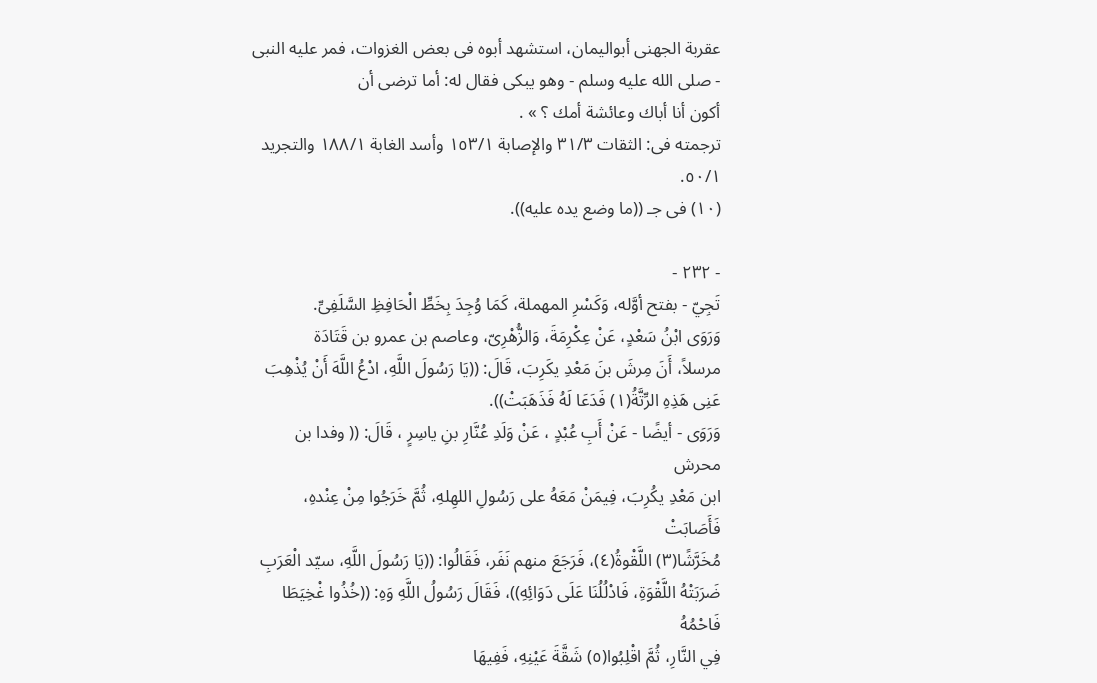عقربة الجهنى أبواليمان، استشهد أبوه فى بعض الغزوات، فمر عليه النبى - صلى الله عليه وسلم - وهو يبكى فقال له: أما ترضى أن
أكون أنا أباك وعائشة أمك ؟ » .
ترجمته فى: الثقات ٣١/٣ والإصابة ١٥٣/١ وأسد الغابة ١٨٨/١ والتجريد ٥٠/١.
(١٠) فى جـ ((ما وضع يده عليه)).

- ٢٣٢ -
تَجِيّ - بفتح أوَّله، وَكَسْرِ المهملة، كَمَا وُجِدَ بِخَطِّ الْحَافِظِ السَّلَفِىِّ.
وَرَوَى ابْنُ سَعْدٍ، عَنْ عِكْرِمَةَ، وَالزُّهْرِىّ، وعاصم بن عمرو بن قَتَادَة
مرسلاً، أَنَ مِرشَ بنَ مَعْدِ يكَرِبَ، قَالَ: ((يَا رَسُولَ اللَّهِ، ادْعُ اللَّهَ أَنْ يُذْهِبَ
عَنِى هَذِهِ الرِّتَّةُ(١) فَدَعَا لَهُ فَذَهَبَتْ)).
وَرَوَی - أيضًا - عَنْ أَبِ عُبْدٍ ، عَنْ وَلَدِ عُنَّارِ بنِ یاسِرٍ ، قَالَ: (( وفدا بن محرش
ابن مَعْدِ يكُرِبَ، فِيمَنْ مَعَهُ على رَسُولِ اللهِلهِ، ثُمَّ خَرَجُوا مِنْ عِنْدهِ، فَأَصَابَتْ
مُخَرَّشًا(٣) اللَّقْوةُ(٤)، فَرَجَعَ منهم نَفَر، فَقَالُوا: ((يَا رَسُولَ اللَّهِ، سيّد الْعَرَبِ
ضَرَبَتْهُ اللَّقْوَةِ، فَادْلُلُنَا عَلَى دَوَائِهِ))، فَقَالَ رَسُولُ اللَّهِ وَهِ: ((خُذُوا غْخِيَطَا فَاحْمُهُ
فِي النَّارِ، ثُمَّ اقْلِبُوا(٥) شَقَّةَ عَيْنِهِ، فَفِيهَا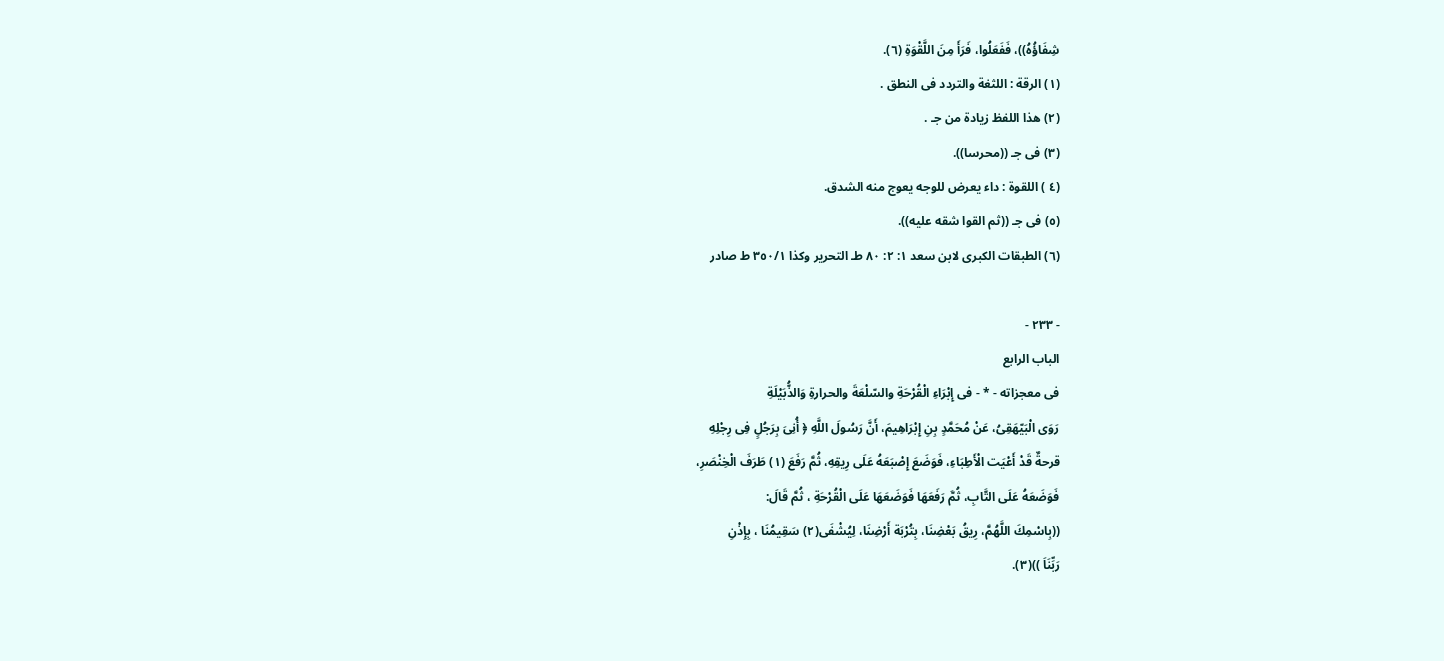شِفَاؤُهُ))، فَفَعَلُوا، فَرَأَ مِنَ اللَّقْوَةِ (٦).
(١) الرقة : اللثغة والتردد فى النطق .
(٢) هذا اللفظ زيادة من جـ .
(٣) فى جـ ((محرسا)).
(٤ ) اللقوة : داء يعرض للوجه يعوج منه الشدق.
(٥) فى جـ ((ثم القوا شقه عليه)).
(٦) الطبقات الكبرى لابن سعد ١: ٢: ٨٠ طـ التحرير وكذا ٣٥٠/١ ط صادر

- ٢٣٣ -
الباب الرابع
فى معجزاته - * - فى إِبْرَاءِ الْقُرْحَةِ والسّلْعَةَ والحرارةِ وَالذُّبَيْلَةِ
رَوَى الْبَيّهَقِىُ، عَنْ مُحَمَّدٍ بِنِ إِبْرَاهِيمَ، أَنَّ رَسُولَ اللَّهِ ﴿ أُنِىَ بِرَجُلٍ فِی رِجْلِهِ
قرحةٌ قَدْ أَعْيَت الْأَطِبَاءِ، فَوَضَعَ إِصْبَعَهُ عَلَى رِيقِهِ، ثُمَّ رَفَعَ (١) طَرَفَ الْخِنْصَرِ،
فَوَضَعَهُ عَلَى التَّابِ، ثُمَّ رَفَعَهَا فَوَضَعَهَا عَلَى الْقُرْحَةِ ، ثُمَّ قَالَ:
((بِاسْمِكَ اللَّهُمَّ، رِيقُ بَعْضِنَا، بِتُرْبَة أَرْضِنَا، لِيُشْفَى(٢) سَقِيمُنَا ، بِإِذْنِ
رَبِّنَاَ ))(٣).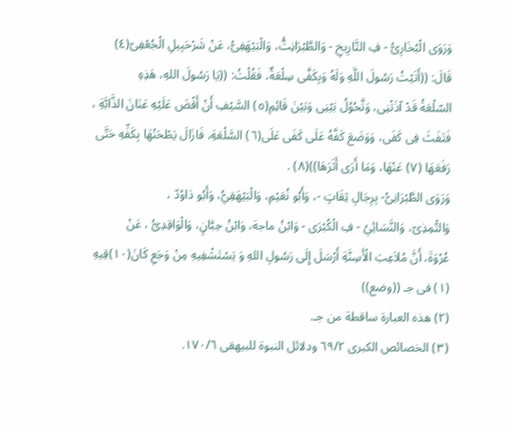وَرَوَى الْبُخَارِىُّ - فِ التَّارِيخِ - وَالطَّبْرَانِتُّ، وَالْبَيْهَفِىُّ، عَنْ شَرْحَبِيلِ الْجُعْفِىّ(٤)
قَالَ: ((أَتَيْتُ رَسُولَ اللَّهِ وَلَهُ وَبِكَفَّى سِلْعَةٌ، فَقُلْتُ: ((يَا رَسُولَ اللهِ، هَذِهِ
السّلْعَةُ قَدْ آذَتْنِى، وَتَّحُوُلُ بَيْنِى وَبَيْنَ قَائِمِ(٥) السَّيْفِ أَنْ أَقْضَ عَلَيْهِ عَنَانَ الذَّابَّةِ ،
فَتَفَثَ فِى كَفَى، وَوَضَعَ كَفَّهُ عَلَى كَفَى عَلَى(٦) السَّلْعَةِ، فَازَالَ يَطْحَنُهَا بِكَفِّهِ حَتَّى
رَفَعَهَا (٧) عَنْهَا، وَمَا أَرَى أَثَرَهَا))(٨) .
وَرَوَى الطَّبْرَانِىُّ- بِرِجَالِ ثِقَاتٍ -، وَأَبُو نُعَيْمِ، وَالْبَيْهَقِيُّ، وَأَبُو دَاوُدّ ،
وَالتّْمِذِىّ، وَالنَّسَائِيُ - فِ الْكُبْرَى - وَابْنُ ماجة، وَابْنُ حِبَّانٍ، وَالْوَاقِدِىُّ ، عَنْ
عُرْوَةَ، أَنَّ مُلاَعِبَ الْأَسِنَّةِ أَرْسَلَ إِلَى رَسُولِ اللهِ وَ يَسْتَشْفِيهِ مِنْ وَجَعِ كَانَ(١٠)قِیهِ
(١) فى جـ ((وضع))
(٢) هذه العبارة ساقطة من جـ.
(٣) الخصائص الكبرى ٦٩/٢ ودلائل النبوة للبيهقى ١٧٠/٦.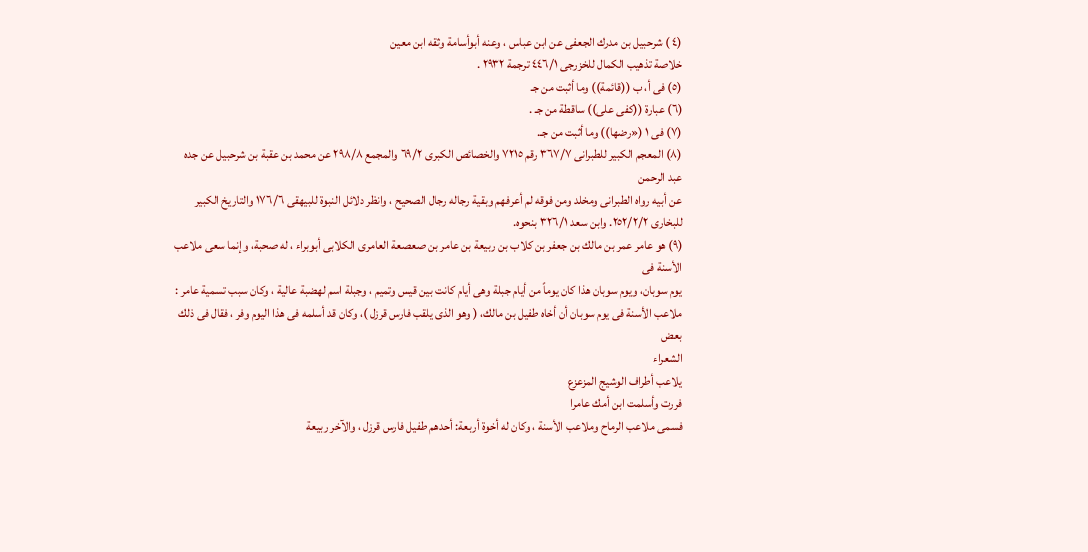(٤ ) شرحبيل بن مدرك الجعفى عن ابن عباس ، وعنه أبوأسامة وثقه ابن معين
خلاصة تذهيب الكمال للخزرجى ٤٤٦/١ ترجمة ٢٩٣٢ .
(٥) فى أ، ب ((قائمة)) وما أثبت من جـ
(٦) عبارة ((كفى على)) ساقطة من جـ .
(٧) فى ١ («رضها)) وما أثبت من جـ.
(٨) المعجم الكبير للطبرانى ٣٦٧/٧ رقم ٧٢١٥ والخصائص الكبرى ٦٩/٢ والمجمع ٢٩٨/٨ عن محمد بن عقبة بن شرحبيل عن جده عبد الرحمن
عن أبيه رواه الطبرانى ومخلد ومن فوقه لم أعرفهم وبقية رجاله رجال الصحيح ، وانظر دلائل النبوة للبيهقى ١٧٦/٦ والتاريخ الكبير
للبخارى ٢٥٢/٢/٢. وابن سعد ٣٢٦/١ بنحوه.
(٩) هو عامر عمر بن مالك بن جعفر بن كلاب بن ربيعة بن عامر بن صعصعة العامرى الكلابى أبوبراء ، له صحبة، وإنما سعى ملاعب الأسنة فى
يوم سوبان، ويوم سوبان هذا كان يوماً من أيام جبلة وهى أيام كانت بين قيس وتميم ، وجبلة اسم لهضبة عالية ، وكان سبب تسمية عامر :
ملاعب الأسنة فى يوم سوبان أن أخاه طفيل بن مالك، ( وهو الذى يلقب فارس قرزل )، وكان قد أسلمه فى هذا اليوم وفر ، فقال فى ذلك بعض
الشعراء
يلاعب أطراف الوشيج المزعزع
فررت وأسلمت ابن أمك عامرا
فسمى ملاعب الرماح وملاعب الأسنة ، وكان له أخوة أربعة: أحدهم طفيل فارس قرزل ، والآخر ربيعة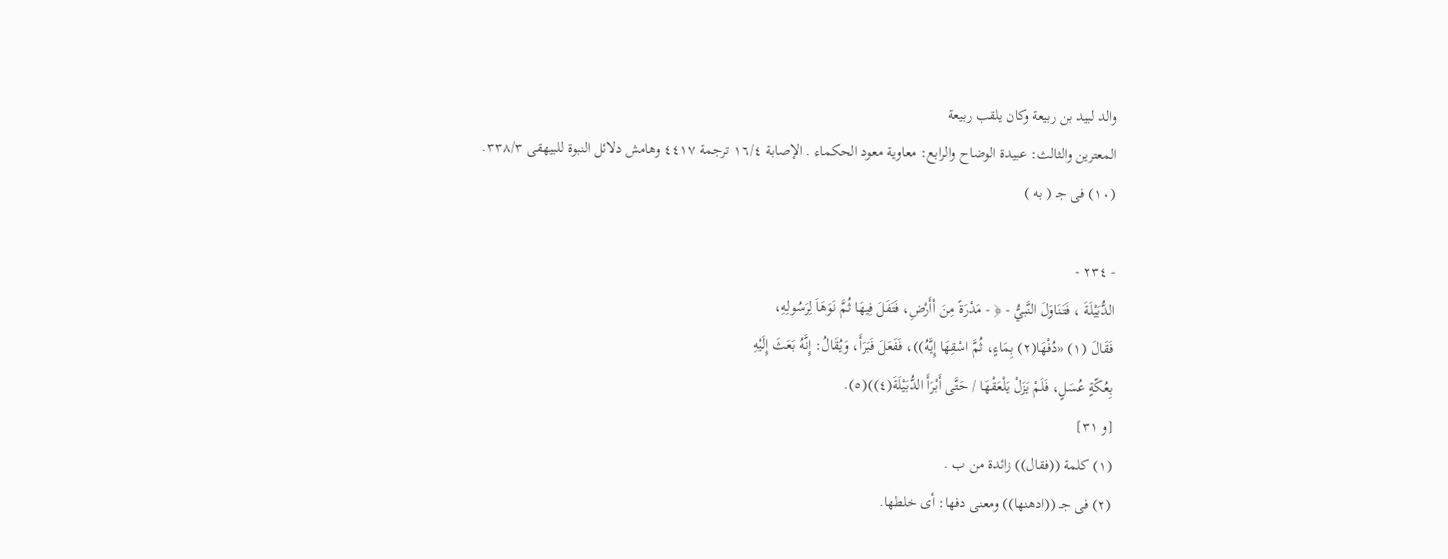والد لبيد بن ربيعة وكان يلقب ربيعة
المعترين والثالث: عبيدة الوضاح والرابع: معاوية معود الحكماء . الإصابة ١٦/٤ ترجمة ٤٤١٧ وهامش دلائل النبوة للبيهقى ٣٣٨/٣.
(١٠) فى جـ ( به )

- ٢٣٤ -
الدُّبَيْلَةَ ، فَتَنَاوَلَ النَّبيُّ - ﴿ - مَدْرَةً مِنَ اْأَرْضِ، فَتَفَلَ فِيهَا ثُمَّ نَوَهَاَ لِرَسُولِهِ،
فَقَالَ (١) «دُفْهَا(٢) بِمَاءٍ، ثُمَّ اسْقِهَا إِيَّهُ))، فَفَعَلَ فَبَرَأَ، وَيُقَالُ: إِنَّهُ بَعَثَ إِلَيْهِ
بِعُكّةٍ عُسَلٍ، فَلَمْ يَزَلْ يَلْعَقْهَا / حَتَّى أَبْرَأَ الدُّبَيْلَةَ(٤))(٥).
[و ٣١]
(١) كلمة ((فقال)) زائدة من ب .
(٢) فى جـ ((ادهنها)) ومعنى دفها: أى خلطها.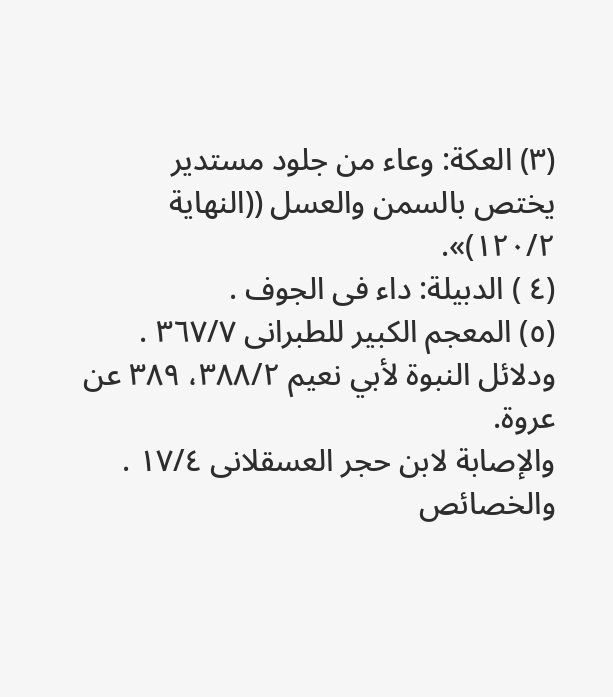(٣) العكة: وعاء من جلود مستدير يختص بالسمن والعسل ((النهاية ١٢٠/٢)».
(٤ ) الدبيلة: داء فى الجوف .
(٥) المعجم الكبير للطبرانى ٣٦٧/٧ .
ودلائل النبوة لأبي نعيم ٣٨٨/٢، ٣٨٩ عن عروة.
والإصابة لابن حجر العسقلانى ١٧/٤ .
والخصائص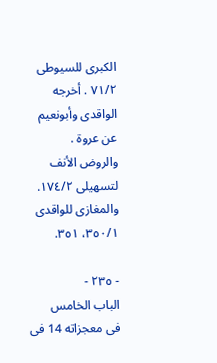الكبرى للسيوطى ٧١/٢ . أخرجه الواقدى وأبونعيم عن عروة .
والروض الأنف لتسهيلى ١٧٤/٢.
والمغازى للواقدى ٣٥٠/١، ٣٥١.

- ٢٣٥ -
الباب الخامس
فى معجزاته 14 فى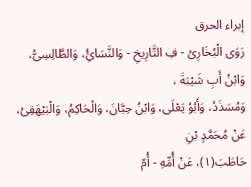إبراء الحرق
رَوَى الْبُخَارِىُ - فِ التَّارِيخِ - وَالنَّسَائُِ، وَالطَّالِسِىُّ، وَابْنُ أَبِ شَيْبَةَ ،
وَمُسَذَدُ، وَأَبُوُ يَعْلَى، وَابْنُ حِبَّانَ، وَالْحَاكِمُ، وَالْبَيْهَقِىُ، عَنْ مُحَمَّدٍ بْنِ
حَاطَبَ(١)، عَنْ أُمِّهِ - أُمّ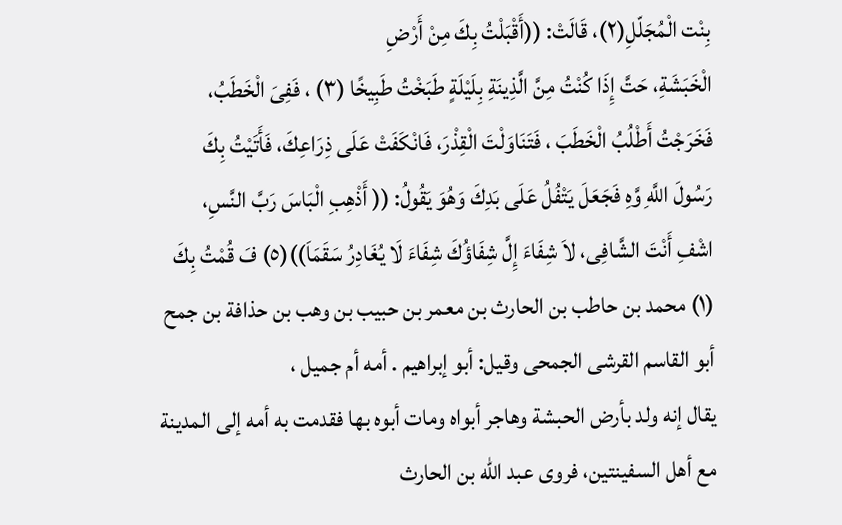بِنْت الْمُجَلّلِ(٢)، قَالَتْ: ((أَقْبَلْتُ بِكَ مِنْ أَرْضِ
الْخَبَشَةِ، حَتَّ إِذَا كُنْتُ مِنَّ الَّذِينَةِ بِلَيْلَةٍ طَبَخْتُ طَبِيخًا (٣) ، فَفِىَ الْخَطَبُ،
فَخَرَجْتُ أَطْلُبُ الْخَطَبَ ، فَتَنَاوَلْتَ الْقِذْرَ، فَانْكَفَتْ عَلَى ذِرَاعِكَ، فَأَتَيْتُ بِكَ
رَسُولَ اللَّهِ وَّهِ فَجَعَلَ يَتْفُلُ عَلَى بَدِكَ وَهُوَ يَقُولُ: (( أَذْهِبِ الْبَاسَ رَبَّ النَّسِ،
اشْفِ أَنْتَ الشَّافِى، لاَ شِفَاءَ إِلَّ شِفَاؤُكَ شِفَاءَ لَا يُغَادِرُ سَقَمَاَ))(٥) فَ قُمْتُ بِكَ
(١) محمد بن حاطب بن الحارث بن معمر بن حبيب بن وهب بن حذافة بن جمح أبو القاسم القرشى الجمحى وقيل: أبو إبراهيم . أمه أم جميل ،
يقال إنه ولد بأرض الحبشة وهاجر أبواه ومات أبوه بها فقدمت به أمه إلى المدينة مع أهل السفينتين، فروى عبد الله بن الحارث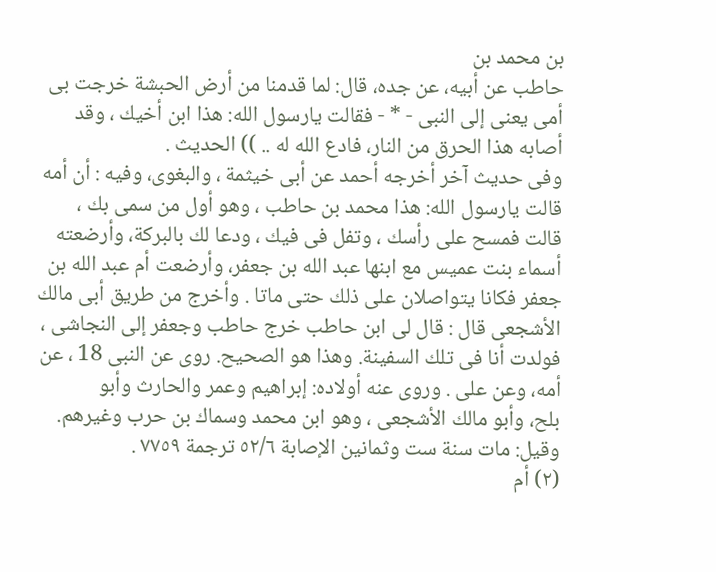بن محمد بن
حاطب عن أبيه، عن جده، قال: لما قدمنا من أرض الحبشة خرجت بى أمى يعنى إلى النبى - * - فقالت يارسول الله: هذا ابن أخيك ، وقد
أصابه هذا الحرق من النار، فادع الله له .. )) الحديث .
وفى حديث آخر أخرجه أحمد عن أبى خيثمة ، والبغوى، وفيه : أن أمه قالت يارسول الله: هذا محمد بن حاطب ، وهو أول من سمى بك ،
قالت فمسح على رأسك ، وتفل فى فيك ، ودعا لك بالبركة، وأرضعته أسماء بنت عميس مع ابنها عبد الله بن جعفر، وأرضعت أم عبد الله بن
جعفر فكانا يتواصلان على ذلك حتى ماتا . وأخرج من طريق أبى مالك الأشجعى قال : قال لى ابن حاطب خرج حاطب وجعفر إلى النجاشى ،
فولدت أنا فى تلك السفينة. وهذا هو الصحيح. روى عن النبى 18 ، عن أمه، وعن على . وروى عنه أولاده: إبراهيم وعمر والحارث وأبو
بلح، وأبو مالك الأشجعى ، وهو ابن محمد وسماك بن حرب وغيرهم. وقيل: مات سنة ست وثمانين الإصابة ٥٢/٦ ترجمة ٧٧٥٩ .
(٢) أم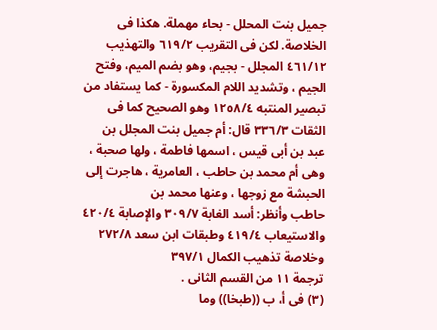جميل بنت المحلل - بحاء مهملة. هكذا فى الخلاصة. لكن فى التقريب ٦١٩/٢ والتهذيب ٤٦١/١٢ المجلل - بجيم، وهو بضم الميم، وفتح
الجيم ، وتشديد اللام المكسورة - كما يستفاد من تبصير المنتبه ١٢٥٨/٤ وهو الصحيح كما فى الثقات ٣٣٦/٣ قال: أم جميل بنت المجلل بن
عبد بن أبى قيس ، اسمها فاطمة ، ولها صحبة ، وهى أم محمد بن حاطب ، العامرية ، هاجرت إلى الحبشة مع زوجها ، وعنها محمد بن
حاطب وأنظر: أسد الغابة ٣٠٩/٧ والإصابة ٤٢٠/٤ والاستيعاب ٤١٩/٤ وطبقات ابن سعد ٢٧٢/٨ وخلاصة تذهيب الكمال ٣٩٧/١
ترجمة ١١ من القسم الثانى .
(٣) فى أ، ب ((طبخا)) وما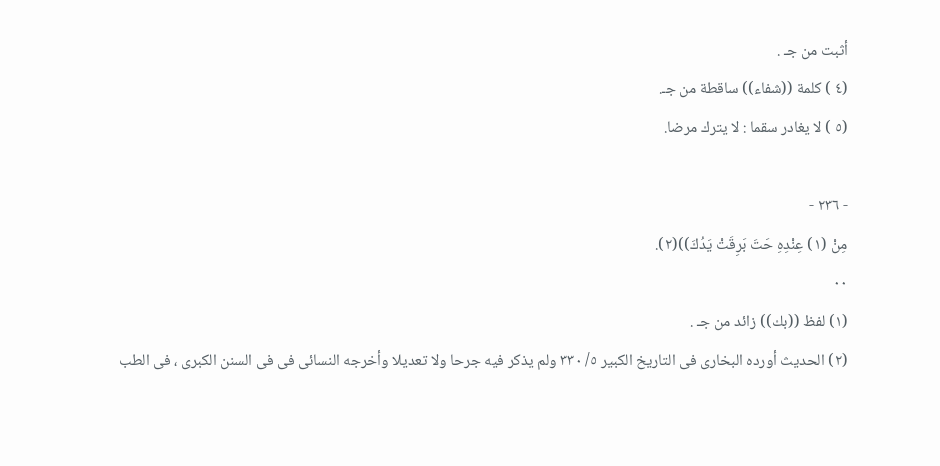أثبت من جـ .
(٤ ) كلمة ((شفاء)) ساقطة من جـ.
(٥ ) لا يغادر سقما : لا يترك مرضا.

- ٢٣٦ -
مِنْ (١) عِنْدِهِ حَتَ بَرِقَتْ يَدُكَ))(٢).
٠٠
(١) لفظ ((بك)) زائد من جـ .
(٢) الحديث أورده البخارى فى التاريخ الكبير ٥/ ٣٣٠ ولم يذكر فيه جرحا ولا تعديلا وأخرجه النسائى فى فى السنن الكبرى ، فى الطب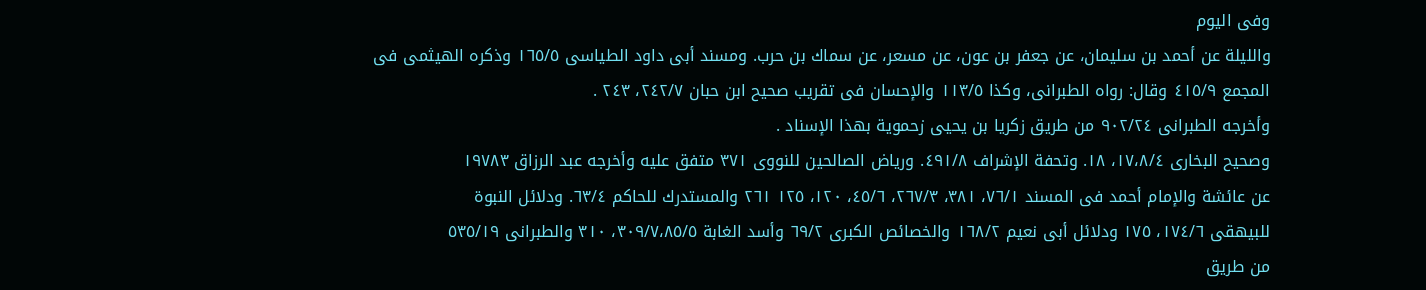وفى اليوم
والليلة عن أحمد بن سليمان، عن جعفر بن عون، عن مسعر، عن سماك بن حرب. ومسند أبى داود الطياسى ١٦٥/٥ وذكره الهيثمى فى
المجمع ٤١٥/٩ وقال: رواه الطبرانى، وكذا ١١٣/٥ والإحسان فى تقريب صحيح ابن حبان ٢٤٢/٧، ٢٤٣ .
وأخرجه الطبرانى ٩٠٢/٢٤ من طريق زكريا بن يحيى زحموية بهذا الإسناد .
وصحيح البخارى ١٧،٨/٤، ١٨. وتحفة الإشراف ٤٩١/٨. ورياض الصالحين للنووى ٣٧١ متفق عليه وأخرجه عبد الرزاق ١٩٧٨٣
عن عائشة والإمام أحمد فى المسند ٧٦/١، ٣٨١، ٢٦٧/٣، ٤٥/٦، ١٢٠، ١٢٥ ٢٦١ والمستدرك للحاكم ٦٣/٤. ودلائل النبوة
للبيهقى ١٧٤/٦، ١٧٥ ودلائل أبى نعيم ١٦٨/٢ والخصائص الكبرى ٦٩/٢ وأسد الغابة ٣٠٩/٧،٨٥/٥، ٣١٠ والطبرانى ٥٣٥/١٩
من طريق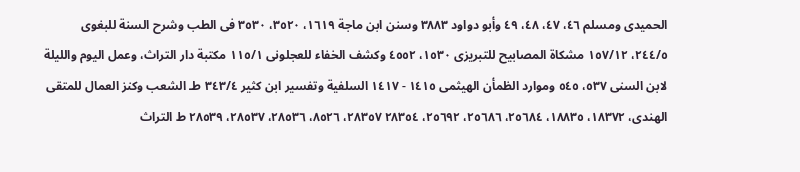الحميدى ومسلم ٤٦، ٤٧، ٤٨، ٤٩ وأبو دواود ٣٨٨٣ وسنن ابن ماجة ١٦١٩، ٣٥٢٠، ٣٥٣٠ فى الطب وشرح السنة للبغوى
٢٤٤/٥، ١٥٧/١٢ مشكاة المصابيح للتبريزى ١٥٣٠، ٤٥٥٢ وكشف الخفاء للعجلونى ١١٥/١ مكتبة دار التراث، وعمل اليوم والليلة
لابن السنى ٥٣٧، ٥٤٥ وموارد الظمأن الهيثمى ١٤١٥ - ١٤١٧ السلفية وتفسير ابن كثير ٣٤٣/٤ طـ الشعب وكنز العمال للمتقى
الهندى، ١٨٣٧٢، ١٨٨٣٥، ٢٥٦٨٤، ٢٥٦٨٦، ٢٥٦٩٢، ٢٨٣٥٤ ٢٨٣٥٧، ٨٥٢٦، ٢٨٥٣٦، ٢٨٥٣٧، ٢٨٥٣٩ ط التراث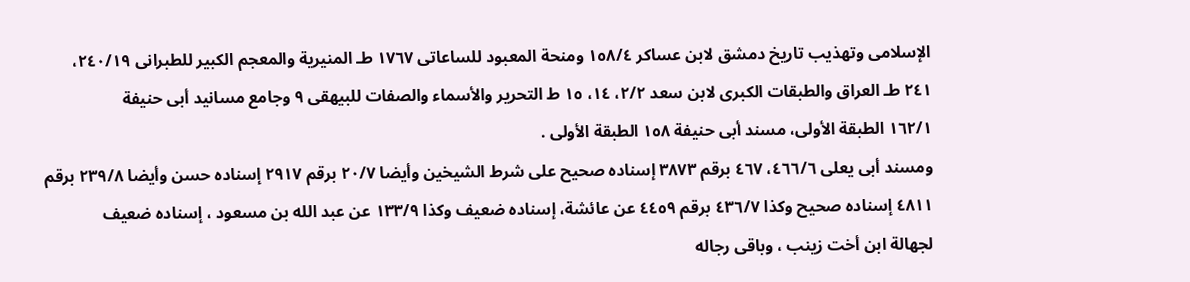الإسلامى وتهذيب تاريخ دمشق لابن عساكر ١٥٨/٤ ومنحة المعبود للساعاتى ١٧٦٧ طـ المنيرية والمعجم الكبير للطبرانى ٢٤٠/١٩،
٢٤١ طـ العراق والطبقات الكبرى لابن سعد ٢/٢، ١٤، ١٥ ط التحرير والأسماء والصفات للبيهقى ٩ وجامع مسانيد أبى حنيفة
١٦٢/١ الطبقة الأولى، مسند أبى حنيفة ١٥٨ الطبقة الأولى .
ومسند أبى يعلى ٤٦٦/٦، ٤٦٧ برقم ٣٨٧٣ إسناده صحيح على شرط الشيخين وأيضا ٢٠/٧ برقم ٢٩١٧ إسناده حسن وأيضا ٢٣٩/٨ برقم
٤٨١١ إسناده صحيح وكذا ٤٣٦/٧ برقم ٤٤٥٩ عن عائشة، إسناده ضعيف وكذا ١٣٣/٩ عن عبد الله بن مسعود ، إسناده ضعيف
لجهالة ابن أخت زينب ، وباقى رجاله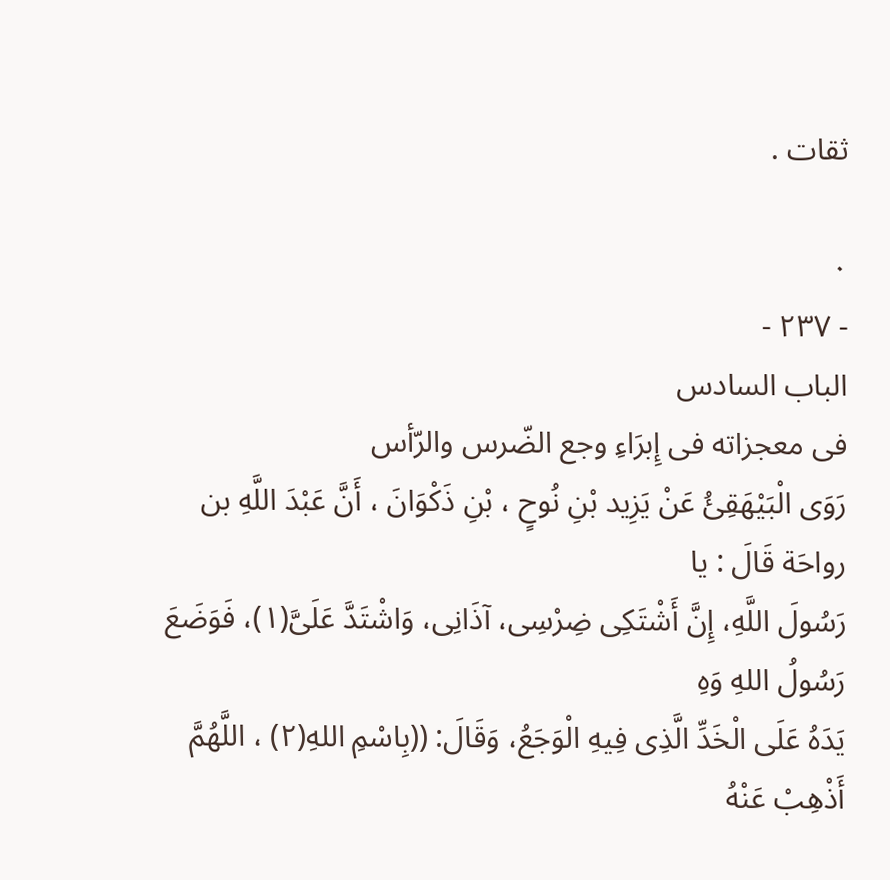ثقات .

٠
- ٢٣٧ -
الباب السادس
فى معجزاته فى إِبرَاءِ وجع الضّرس والرّأس
رَوَى الْبَيْهَقِئُ عَنْ يَزِيد بْنِ نُوحٍ ، بْنِ ذَكْوَانَ ، أَنَّ عَبْدَ اللَّهِ بن رواحَة قَالَ : يا
رَسُولَ اللَّهِ، إِنَّ أَشْتَكِى ضِرْسِى، آذَانِى، وَاشْتَدَّ عَلَىَّ(١)، فَوَضَعَ رَسُولُ اللهِ وَهِ
يَدَهُ عَلَى الْخَدِّ الَّذِى فِيهِ الْوَجَعُ، وَقَالَ: ((بِاسْمِ اللهِ(٢) ، اللَّهُمَّ أَذْهِبْ عَنْهُ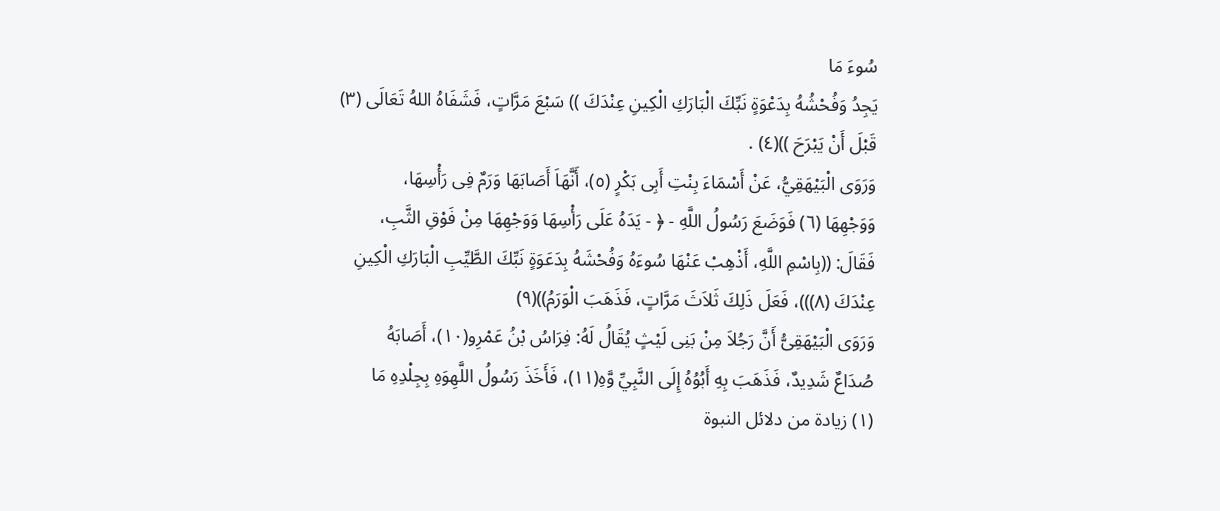سُوءَ مَا
يَجِدُ وَفُحْشُهُ بِدَعْوَةٍ نَبِّكَ الْبَارَكِ الْكِينِ عِنْدَكَ )) سَبْعَ مَرَّاتٍ، فَشَفَاهُ اللهُ تَعَالَى (٣)
قَبْلَ أَنْ يَبْرَحَ ))(٤) .
وَرَوَى الْبَيْهَقِيُّ، عَنْ أَسْمَاءَ بِنْتِ أَبِى بَكْرٍ (٥)، أَنَّهَاَ أَصَابَهَا وَرَمٌ فِى رَأْسِهَا،
وَوَجْهِهَا (٦) فَوَضَعَ رَسُولُ اللَّهِ - ﴿ - يَدَهُ عَلَى رَأْسِهَا وَوَجْهِهَا مِنْ فَوْقِ الثَّبِ،
فَقَالَ: ((بِاسْمِ اللَّهِ، أَذْهِبْ عَنْهَا سُوءَهُ وَفُحْشَهُ بِدَعَوَةٍ نَبِّكَ الطَّيِّبِ الْبَارَكِ الْكِينِ
عِنْدَكَ (٨)))، فَعَلَ ذَلِكَ ثَلاَثَ مَرَّاتٍ، فَذَهَبَ الْوَرَمُ))(٩)
وَرَوَى الْبَيْهَقِىُّ أَنَّ رَجُلاَ مِنْ بَنِى لَيْثٍ يُقَالُ لَهُ: فِرَاسُ بْنُ عَمْرِو(١٠)، أَصَابَهُ
صُدَاعٌ شَدِيدٌ، فَذَهَبَ بِهِ أَبُوُهُ إِلَى النَّبِيِّ وَّهِ(١١)، فَأَخَذَ رَسُولُ اللَّهِوَهِ بِجِلْدِهِ مَا
(١) زيادة من دلائل النبوة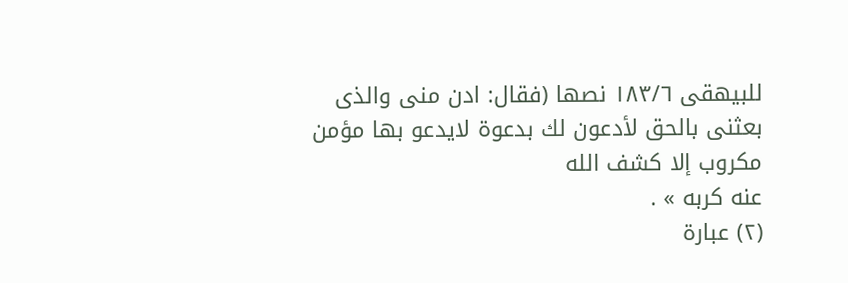للبيهقى ١٨٣/٦ نصها (فقال: ادن منى والذى بعثنى بالحق لأدعون لك بدعوة لايدعو بها مؤمن مكروب إلا كشف الله
عنه كربه » .
(٢) عبارة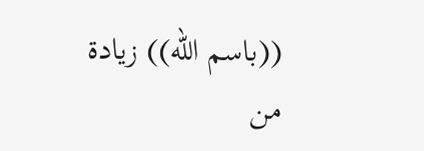((باسم الله)) زيادة من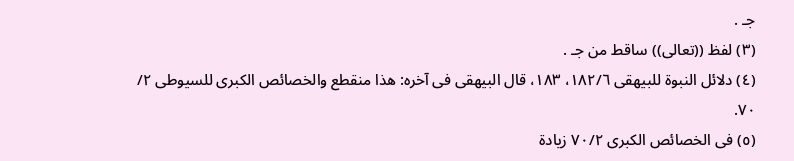جـ .
(٣) لفظ ((تعالى)) ساقط من جـ .
(٤) دلائل النبوة للبيهقى ١٨٢/٦، ١٨٣، قال البيهقى فى آخره: هذا منقطع والخصائص الكبرى للسيوطى ٢/ ٧٠.
(٥) فى الخصائص الكبرى ٧٠/٢ زيادة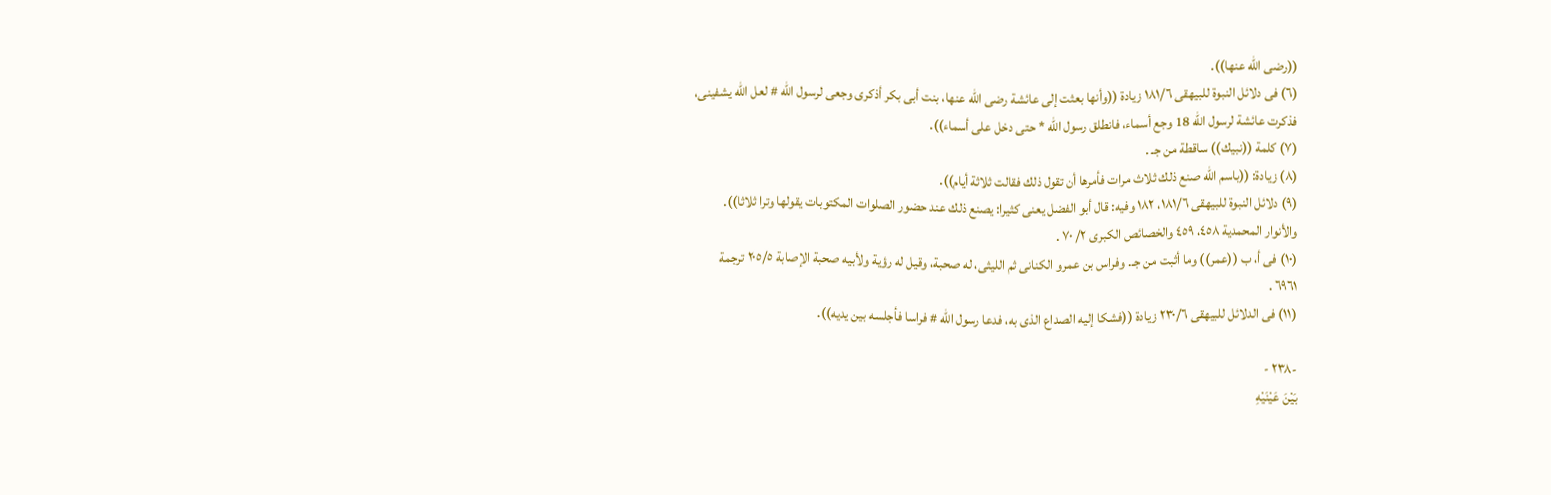((رضى الله عنها)).
(٦) فى دلائل النبوة للبيهقى ١٨١/٦ زيادة ((وأنها بعثت إلى عائشة رضى الله عنها، بنت أبى بكر أذكرى وجعى لرسول الله # لعل الله يشفينى،
فذكرت عائشة لرسول الله 18 وجع أسماء، فانطلق رسول الله * حتى دخل على أسماء)).
(٧) كلمة ((نبيك)) ساقطة من جـ .
(٨) زيادة: ((باسم الله صنع ذلك ثلاث مرات فأمرها أن تقول ذلك فقالت ثلاثة أيام)).
(٩) دلائل النبوة للبيهقى ١٨١/٦، ١٨٢ وفيه: قال أبو الفضل يعنى كثيرا: يصنع ذلك عند حضور الصلوات المكتوبات يقولها وترا ثلاثا)).
والأنوار المحمدية ٤٥٨، ٤٥٩ والخصائص الكبرى ٢/ ٧٠ .
(١٠) فى أ، ب ((عمر)) وما أثبت من جـ. وفراس بن عمرو الكنانى ثم الليثى، له صحبة، وقيل له رؤية ولأبيه صحبة الإصابة ٢٠٥/٥ ترجمة
٦٩٦١ .
(١١) فى الدلائل للبيهقى ٢٣٠/٦ زيادة ((فشكا إليه الصداع الذى به، فدعا رسول الله # فراسا فأجلسه بين يديه)).

-٢٣٨ -
بَيْنَ عَيْنَيْهِ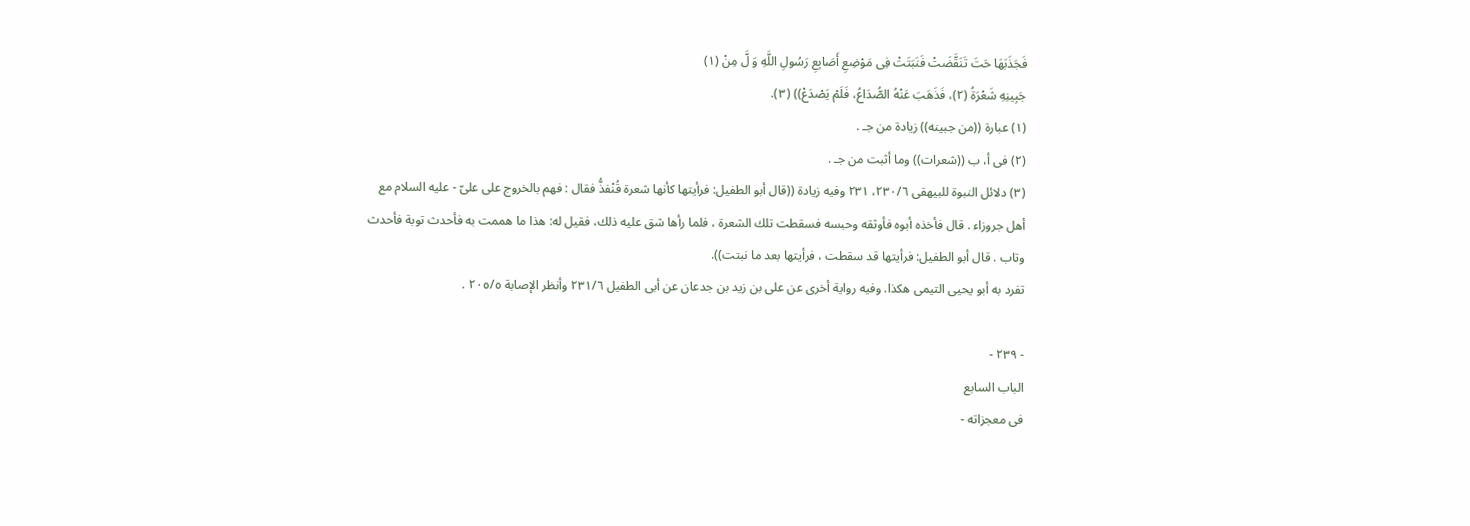فَجَذَبَهَا حَتَ تَنَقَّضَتْ فَنَبَتَتْ فِى مَوْضِعِ أَصَابِعِ رَسُولِ اللَّهِ وَ لَّ مِنْ (١)
جَبِينِهِ شَعْرَةُ (٢)، فَذَهَبَ عَنْهُ الصُّدَاعُ، فَلَمْ يَصْدَعْ)) (٣).
(١) عبارة ((من جبينه)) زيادة من جـ .
(٢) فى أ، ب ((شعرات)) وما أثبت من جـ .
(٣) دلائل النبوة للبيهقى ٢٣٠/٦، ٢٣١ وفيه زيادة ((قال أبو الطفيل: فرأيتها كأنها شعرة قُنْفذُّ فقال : فهم بالخروج على علىّ - عليه السلام مع
أهل جروزاء . قال فأخذه أبوه فأوثقه وحبسه فسقطت تلك الشعرة ، فلما رأها شق عليه ذلك، فقيل له: هذا ما هممت به فأحدث توبة فأحدث
وتاب . قال أبو الطفيل: فرأيتها قد سقطت ، فرأيتها بعد ما نبتت)).
تفرد به أبو يحيى التيمى هكذا. وفيه رواية أخرى عن على بن زيد بن جدعان عن أبى الطفيل ٢٣١/٦ وأنظر الإصابة ٢٠٥/٥ .

- ٢٣٩ -
الباب السابع
فى معجزاته -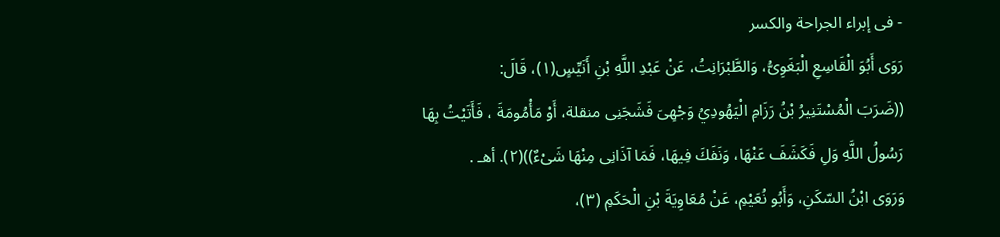- فى إبراء الجراحة والكسر
رَوَى أَبُوَ الْقَاسِعِ الْبَغَوِىُّ، وَالطَّبْرَانِتُ، عَنْ عَبْدِ اللَّهِ بْنِ أَنَيِّسٍ(١)، قَالَ:
((ضَرَبَ الْمُسْتَنِيرُ بْنُ رَزَامِ الْيَهُودِيُ وَجْهِىَ فَشَجَنِى منقلة، أَوْ مَأْمُومَةَ ، فَأَتَيْتُ بِهَا
رَسُولُ اللَّهِ وَلِ فَكَشَفَ عَنْهَا، وَنَفَكَ فِيهَا، فَمَا آذَانِى مِنْهَا شَىْءٌ))(٢). أهـ .
وَرَوَى ابْنُ السّكَنِ، وَأَبُو نُعَيْمِ، عَنْ مُعَاوِيَةَ بْنِ الْحَكَمِ (٣)،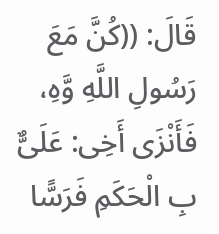قَالَ: ((كُنَّ مَعَ
رَسُولِ اللَّهِ وَّهِ، فَأَنْزَى أَخِى: عَلَىٌّ بِ الْحَكَمِ فَرَسًّا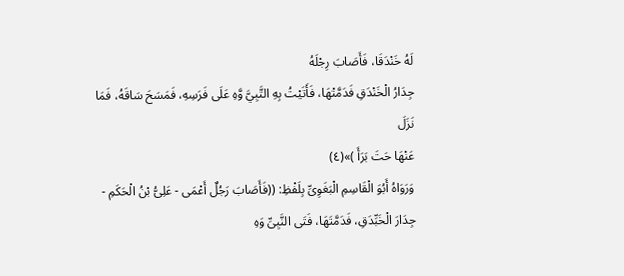لَهُ خَنْدَقَا، فَأَصَابَ رِجْلَهُ
جِدَارُ الْخَنْدَقِ فَدَمَّتْهَا، فَأَتَيْتُ بِهِ التَّبِيَّ وَّهِ عَلَى فَرَسِهِ، فَمَسَحَ سَاقَهُ، فَمَا نَزَلَ
عَنْهَا حَتَ بَرَأَ )»(٤)
وَرَوَاهُ أَبُوَ الْقَاسِمِ الْبَغَوِىِّ بِلَفْظِ: ((فَأَصَابَ رَجُلٌ أَعْمَى - عَلِىُّ بْنُ الْحَكَمِ -
جِدَارَ الْخَبِّدَقِ، فَدَمَّتَهَا، فَتَى النَّبِىِّ وَهِ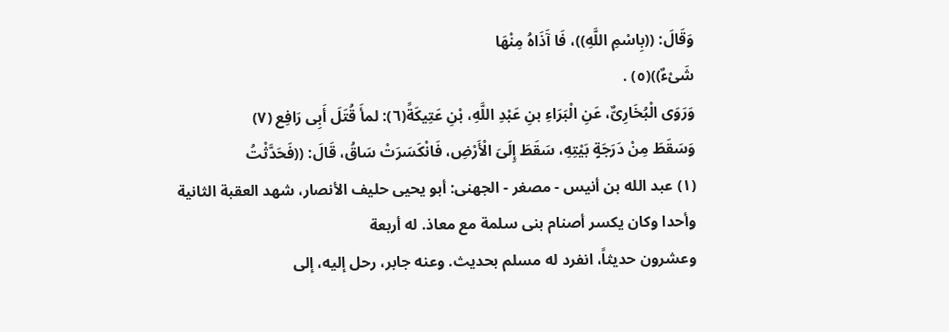وَقَالَ: ((بِاسْمِ اللَّهِ))، فَا آَذَاهُ مِنْهَا
شَىْءٌ))(٥) .
وَرَوَى الْبُخَارِىٌّ، عَنِ الْبَرَاءِ بنِ عَبْدِ اللَّهِ، بْنِ عَتِيكَةً(٦): لمأَ قُتَلَ أَبِى رَافِع (٧)
وَسَقَطَ مِنْ دَرَجَةٍ بَيْتِهِ، سَقَطَ إِلَىَ الْأَرْضِ، فَانْكَسَرَتْ سَاقُ، قَالَ: ((فَحَدَّثْتُ
(١) عبد الله بن أنيس - مصغر - الجهنى: أبو يحيى حليف الأنصار، شهد العقبة الثانية وأحدا وكان يكسر أصنام بنى سلمة مع معاذ. له أربعة
وعشرون حديثاً، انفرد له مسلم بحديث. وعنه جابر، رحل إليه، إلى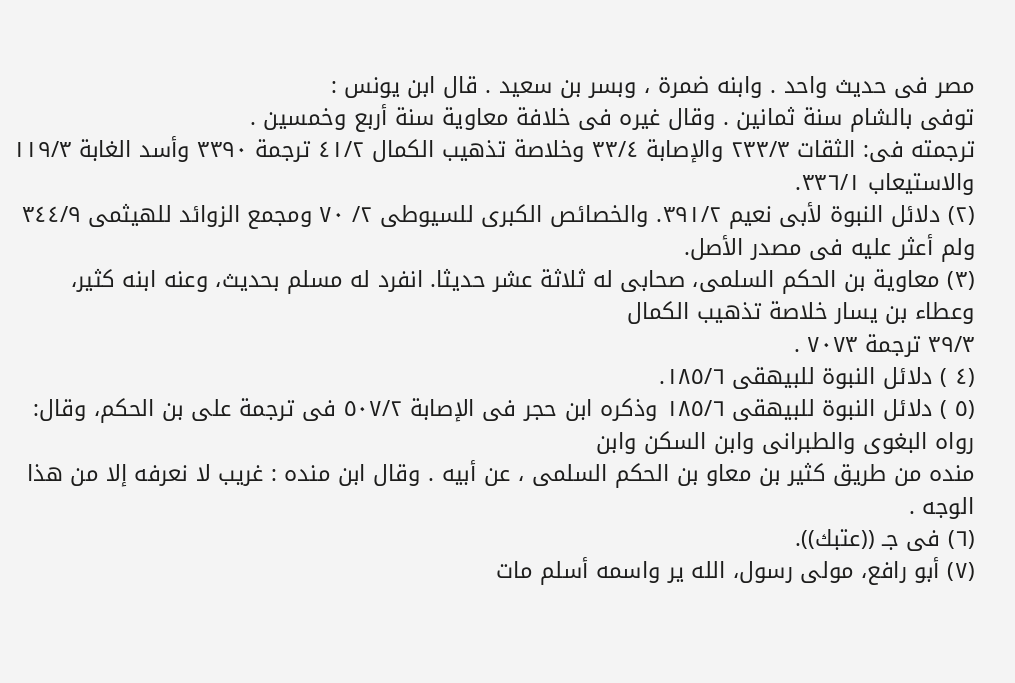مصر فى حديث واحد . وابنه ضمرة ، وبسر بن سعيد . قال ابن يونس :
توفى بالشام سنة ثمانين . وقال غيره فى خلافة معاوية سنة أربع وخمسين .
ترجمته فى: الثقات ٢٣٣/٣ والإصابة ٣٣/٤ وخلاصة تذهيب الكمال ٤١/٢ ترجمة ٣٣٩٠ وأسد الغابة ١١٩/٣ والاستيعاب ٣٣٦/١.
(٢) دلائل النبوة لأبى نعيم ٣٩١/٢. والخصائص الكبرى للسيوطى ٢/ ٧٠ ومجمع الزوائد للهيثمى ٣٤٤/٩ ولم أعثر عليه فى مصدر الأصل.
(٣) معاوية بن الحكم السلمى، صحابى له ثلاثة عشر حديثا. انفرد له مسلم بحديث، وعنه ابنه كثير، وعطاء بن يسار خلاصة تذهيب الكمال
٣٩/٣ ترجمة ٧٠٧٣ .
(٤ ) دلائل النبوة للبيهقى ١٨٥/٦.
(٥ ) دلائل النبوة للبيهقى ١٨٥/٦ وذكره ابن حجر فى الإصابة ٥٠٧/٢ فى ترجمة على بن الحكم، وقال: رواه البغوى والطبرانى وابن السكن وابن
منده من طريق كثير بن معاو بن الحكم السلمى ، عن أبيه . وقال ابن منده : غريب لا نعرفه إلا من هذا الوجه .
(٦) فى جـ ((عتبك)).
(٧) أبو رافع، مولى رسول، الله ير واسمه أسلم مات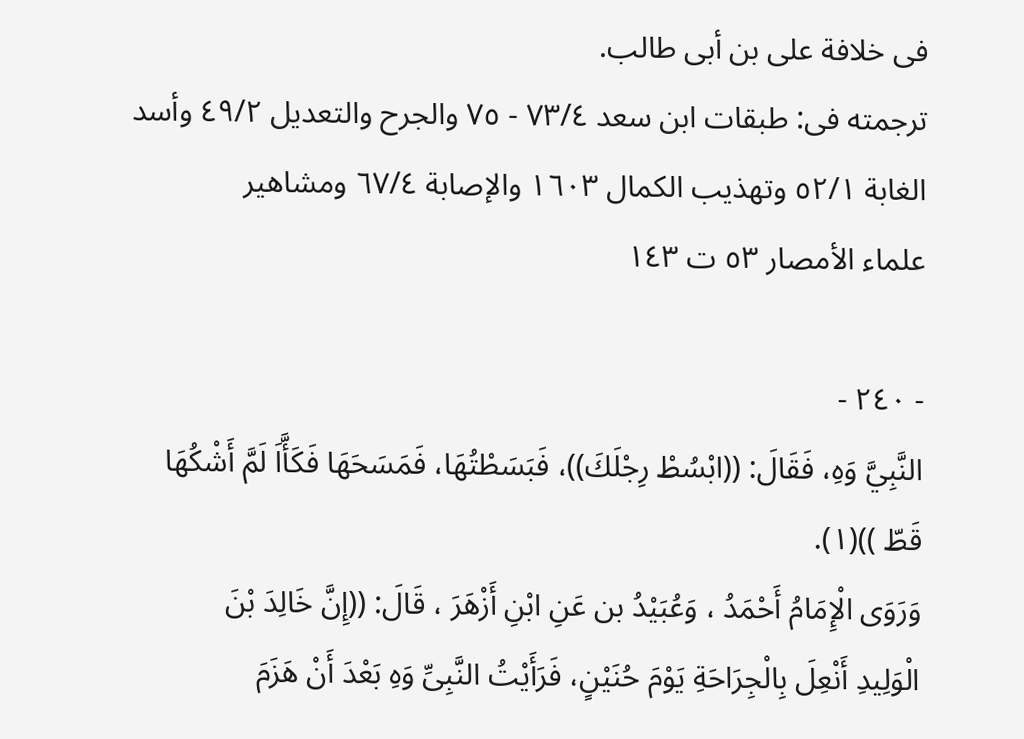فى خلافة على بن أبى طالب.
ترجمته فى: طبقات ابن سعد ٧٣/٤ - ٧٥ والجرح والتعديل ٤٩/٢ وأسد الغابة ٥٢/١ وتهذيب الكمال ١٦٠٣ والإصابة ٦٧/٤ ومشاهير
علماء الأمصار ٥٣ ت ١٤٣

- ٢٤٠ -
النَّبِيَّ وَهِ، فَقَالَ: ((ابْسُطْ رِجْلَكَ))، فَبَسَطْتُهَا، فَمَسَحَهَا فَكَأَّاَ لَمَّ أَشْكُهَا
قَطّ ))(١).
وَرَوَى الْإِمَامُ أَحْمَدُ ، وَعُبَيْدُ بن عَنِ ابْنِ أَزْهَرَ ، قَالَ: ((إِنَّ خَالِدَ بْنَ
الْوَلِيدِ أَنْعِلَ بِالْجِرَاحَةِ يَوْمَ حُنَيْنٍ، فَرَأَيْتُ النَّبِىِّ وَهِ بَعْدَ أَنْ هَزَمَ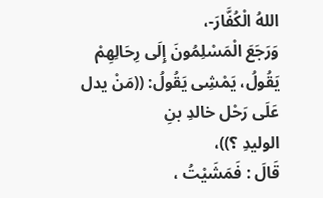اللهُ الْكُفَّارَ-،
وَرَجَعَ الْمَسْلِمُونَ إِلَى رِحَالِهِمْ يَقُولُ، يَمْشِى يَقُولُ: ((مَنْ يدل عَلَى رَحْل خالدِ بنِ
الوليدِ ؟))،
قَالَ : فَمَشَيْتُ ،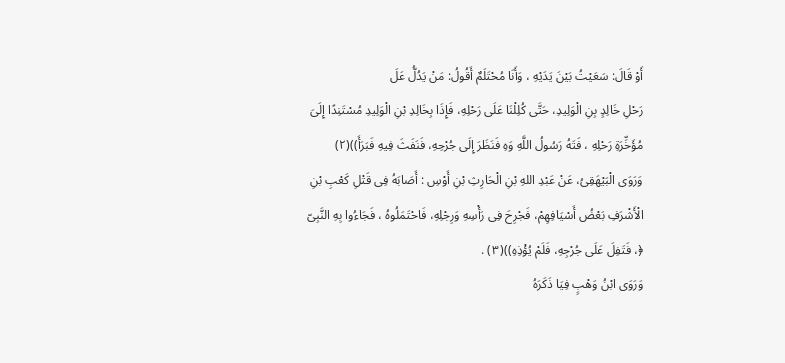أَوْ قَالَ: سَعَيْتُ بَيْنَ يَدَيْهِ ، وَأَنَا مُحْتَلَمٌ أَقُولُ: مَنْ يَدُلُّ عَلَ
رَحْلِ خَالِدٍ بِنِ الْوَلِيدِ، حَتَّى كُلِلْنَا عَلَى رَحْلِهِ، فَإِذَا بِخَالِدِ بْنِ الْوَلِيدِ مُسْتَنِدًا إِلَىَ
مُؤَخِّرَةِ رَحْلِهِ ، فَتَهُ رَسُولُ اللَّهِ وَهِ فَنَظَرَ إِلَى جُرْحِهِ، فَنَفَثَ فِيهِ فَبَرَأَ))(٢)
وَرَوَى الْبَيْهَقِىُ، عَنْ عَبْدِ اللهِ بْنِ الْحَارِثِ بْنِ أَوْسِ : أَصَابَهُ فِى قَتْلِ كَعْبِ بْنِ
الْأَشْرَفِ بَعْضُ أَسْيَافِهِمْ، فَجْرِحَ فِى رَأْسِهِ وَرِجْلِهِ، فَاحْتَمَلُوهُ ، فَجَاءُوا بِهِ النَّبِىّ
﴿، فَتَفِلَ عَلَى جُرْجِهِ، فَلَمْ يُؤْذِهِ))(٣) .
وَرَوَى ابْنُ وَهْبٍ فِيَا ذَكَرَهُ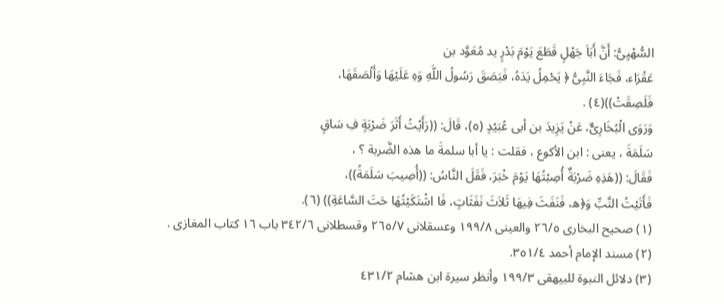السُّهْيِىُّ: أَنَّ أَبَاَ جَهْلٍ قَطَعَ يَوْمَ بَدْرٍ يد مُعَوَّد بن
عَقْرَاء، فَجَاءَ النَّبِىُّ ﴿ يَحْمِلُ يَدَهُ، فَبَصَقَ رَسُولُ اللَّهِ وَهِ عَلَيْهَا وَأَلْصَقَهَا،
فَلَصِقَتْ))(٤) .
وَرَوَى الْبُخَارِىٌّ، عَنْ يَزِيدَ بن أبى عُبَيْدٍ (٥)، قَالَ: ((رَأَيْتُ أَثَرَ ضَرْبَةٍ فِ سَاقٍ
سَلَمَةَ ، يعنى : ابن الأكوع ، فقلت : يا أبا سلمةَ ما هذه الضَّربة ؟ ،
فَقَالَ: ((هَذِهِ ضَرْبَةٌ أُصِبْتُهَا يَوْمَ خْبَرَ، فَقَلَ النَّاسُ: ((أُصِيبَ سَلَمَةُ))،
فَأَتَيْتُ النَّبِّ وَ﴿ه، فَنَفَثَ فِيهَا ثَلاَثَ نَفَثَاتٍ، فَا اشْتَكَيْتُهَا حَتَ السَّاعَةِ)) (٦).
(١) صحيح البخارى ٢٦/٥ والعينى ١٩٩/٨ وعسقلانى ٢٦٥/٧ وقسطلانى ٣٤٢/٦ باب ١٦ كتاب المغازى .
(٢) مسند الإمام أحمد ٣٥١/٤.
(٣) دلائل النبوة للبيهقى ١٩٩/٣ وأنظر سيرة ابن هشام ٤٣١/٢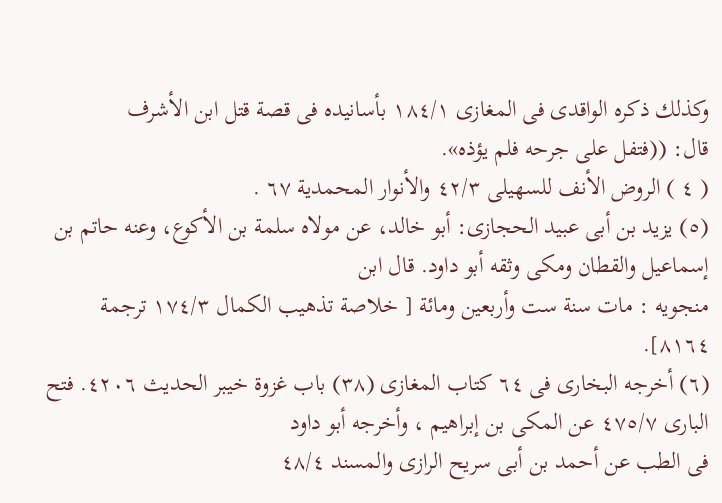وكذلك ذكره الواقدى فى المغازى ١٨٤/١ بأسانيده فى قصة قتل ابن الأشرف
قال: ((فتفل على جرحه فلم يؤذه».
( ٤ ) الروض الأنف للسهيلى ٤٢/٣ والأنوار المحمدية ٦٧ .
(٥) يزيد بن أبى عبيد الحجازى: أبو خالد، عن مولاه سلمة بن الأكوع، وعنه حاتم بن إسماعيل والقطان ومكى وثقه أبو داود. قال ابن
منجويه : مات سنة ست وأربعين ومائة [ خلاصة تذهيب الكمال ١٧٤/٣ ترجمة ٨١٦٤].
(٦) أخرجه البخارى فى ٦٤ كتاب المغازى (٣٨) باب غزوة خيبر الحديث ٤٢٠٦. فتح البارى ٤٧٥/٧ عن المكى بن إبراهيم ، وأخرجه أبو داود
فى الطب عن أحمد بن أبى سريح الرازى والمسند ٤٨/٤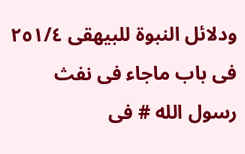ودلائل النبوة للبيهقى ٢٥١/٤ فى باب ماجاء فى نفث رسول الله # فى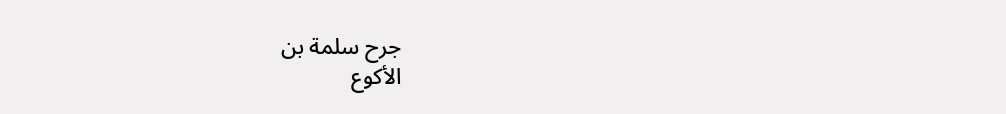جرح سلمة بن
الأكوع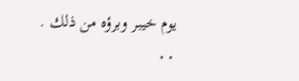يوم خيبر وبرؤه من ذلك .
٠٠